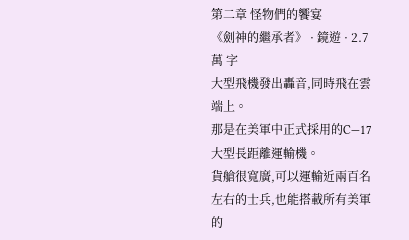第二章 怪物們的饗宴
《劍神的繼承者》 · 鏡遊 · 2.7萬 字
大型飛機發出轟音,同時飛在雲端上。
那是在美軍中正式採用的C—17大型長距離運輸機。
貨艙很寬廣,可以運輸近兩百名左右的士兵,也能搭載所有美軍的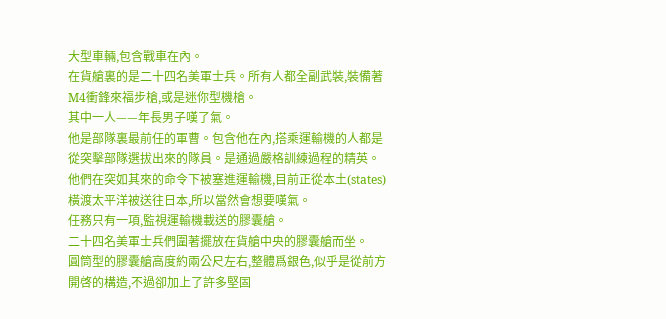大型車輛,包含戰車在內。
在貨艙裏的是二十四名美軍士兵。所有人都全副武裝,裝備著M4衝鋒來福步槍,或是迷你型機槍。
其中一人——年長男子嘆了氣。
他是部隊裏最前任的軍曹。包含他在內,搭乘運輸機的人都是從突擊部隊選拔出來的隊員。是通過嚴格訓練過程的精英。
他們在突如其來的命令下被塞進運輸機,目前正從本土(states)橫渡太平洋被送往日本,所以當然會想要嘆氣。
任務只有一項,監視運輸機載送的膠囊艙。
二十四名美軍士兵們圍著擺放在貨艙中央的膠囊艙而坐。
圓筒型的膠囊艙高度約兩公尺左右,整體爲銀色,似乎是從前方開啓的構造,不過卻加上了許多堅固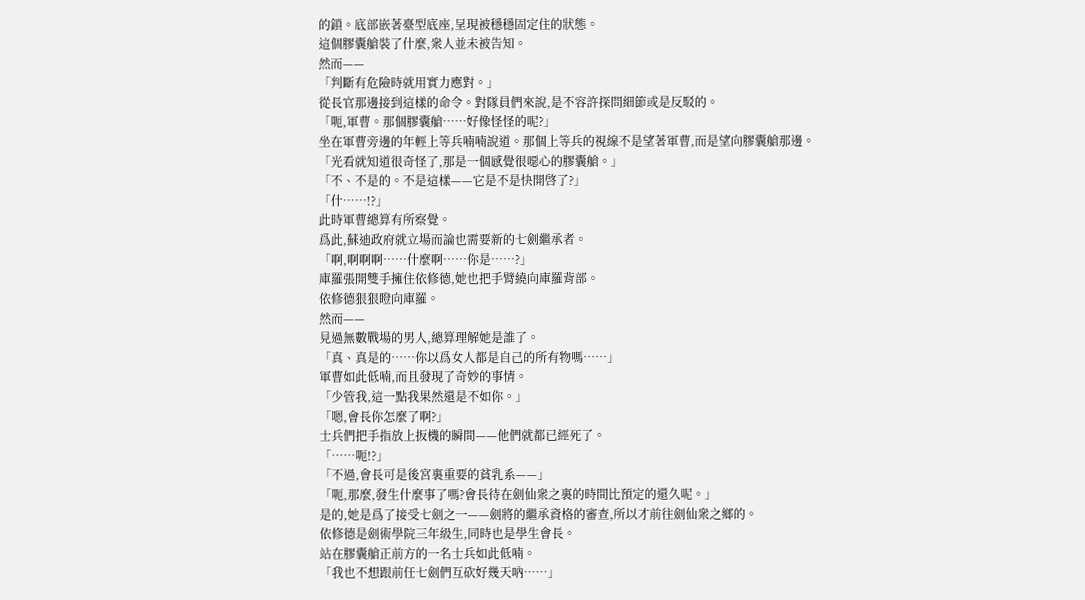的鎖。底部嵌著臺型底座,呈現被穩穩固定住的狀態。
這個膠囊艙裝了什麼,衆人並未被告知。
然而——
「判斷有危險時就用實力應對。」
從長官那邊接到這樣的命令。對隊員們來說,是不容許探問細節或是反駁的。
「呃,軍曹。那個膠囊艙……好像怪怪的呢?」
坐在軍曹旁邊的年輕上等兵喃喃說道。那個上等兵的視線不是望著軍曹,而是望向膠囊艙那邊。
「光看就知道很奇怪了,那是一個感覺很噁心的膠囊艙。」
「不、不是的。不是這樣——它是不是快開啓了?」
「什……!?」
此時軍曹總算有所察覺。
爲此,蘇迪政府就立場而論也需要新的七劍繼承者。
「啊,啊啊啊……什麼啊……你是……?」
庫羅張開雙手擁住依修德,她也把手臂繞向庫羅背部。
依修德狠狠瞪向庫羅。
然而——
見過無數戰場的男人,總算理解她是誰了。
「真、真是的……你以爲女人都是自己的所有物嗎……」
軍曹如此低喃,而且發現了奇妙的事情。
「少管我,這一點我果然還是不如你。」
「嗯,會長你怎麼了啊?」
士兵們把手指放上扳機的瞬間——他們就都已經死了。
「……呃!?」
「不過,會長可是後宮裏重要的貧乳系——」
「呃,那麼,發生什麼事了嗎?會長待在劍仙衆之裏的時間比預定的還久呢。」
是的,她是爲了接受七劍之一——劍將的繼承資格的審查,所以才前往劍仙衆之鄉的。
依修德是劍術學院三年級生,同時也是學生會長。
站在膠囊艙正前方的一名士兵如此低喃。
「我也不想跟前任七劍們互砍好幾天吶……」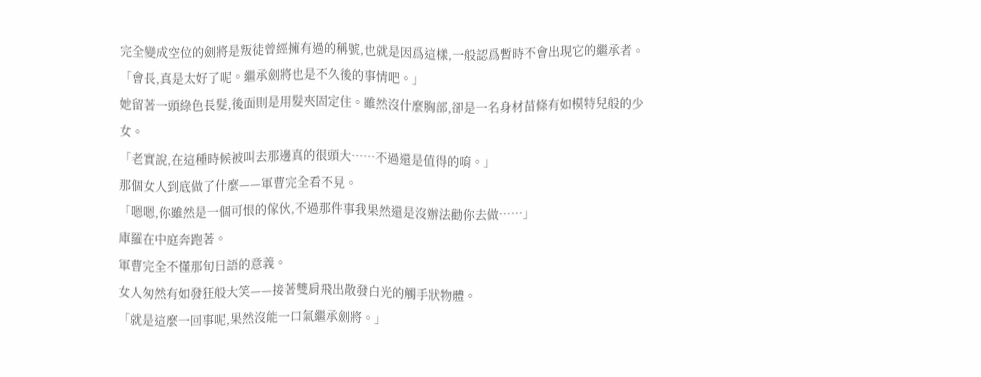完全變成空位的劍將是叛徒曾經擁有過的稱號,也就是因爲這樣,一般認爲暫時不會出現它的繼承者。
「會長,真是太好了呢。繼承劍將也是不久後的事情吧。」
她留著一頭綠色長髮,後面則是用髮夾固定住。雖然沒什麼胸部,卻是一名身材苗條有如模特兒般的少女。
「老實說,在這種時候被叫去那邊真的很頭大……不過還是值得的唷。」
那個女人到底做了什麼——軍曹完全看不見。
「嗯嗯,你雖然是一個可恨的傢伙,不過那件事我果然還是沒辦法勸你去做……」
庫羅在中庭奔跑著。
軍曹完全不懂那旬日語的意義。
女人匆然有如發狂般大笑——接著雙肩飛出散發白光的觸手狀物體。
「就是這麼一回事呢,果然沒能一口氣繼承劍將。」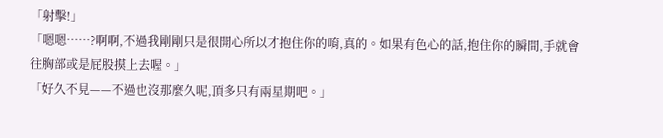「射擊!」
「嗯嗯……?啊啊,不過我剛剛只是很開心所以才抱住你的唷,真的。如果有色心的話,抱住你的瞬間,手就會往胸部或是屁股摸上去喔。」
「好久不見——不過也沒那麼久呢,頂多只有兩星期吧。」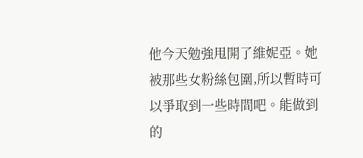他今天勉強甩開了維妮亞。她被那些女粉絲包圍,所以暫時可以爭取到一些時間吧。能做到的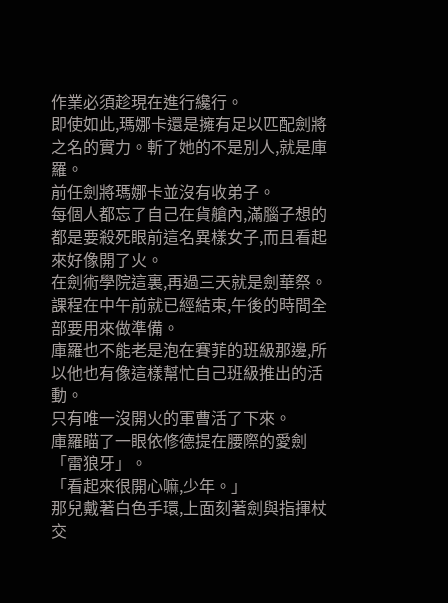作業必須趁現在進行纔行。
即使如此,瑪娜卡還是擁有足以匹配劍將之名的實力。斬了她的不是別人,就是庫羅。
前任劍將瑪娜卡並沒有收弟子。
每個人都忘了自己在貨艙內,滿腦子想的都是要殺死眼前這名異樣女子,而且看起來好像開了火。
在劍術學院這裏,再過三天就是劍華祭。
課程在中午前就已經結束,午後的時間全部要用來做準備。
庫羅也不能老是泡在賽菲的班級那邊,所以他也有像這樣幫忙自己班級推出的活動。
只有唯一沒開火的軍曹活了下來。
庫羅瞄了一眼依修德提在腰際的愛劍「雷狼牙」。
「看起來很開心嘛,少年。」
那兒戴著白色手環,上面刻著劍與指揮杖交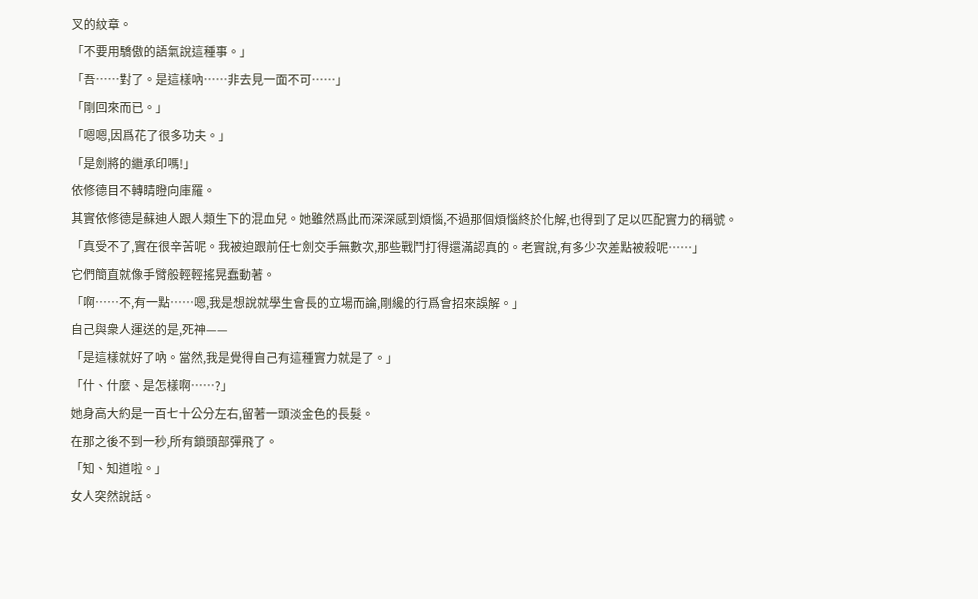叉的紋章。
「不要用驕傲的語氣說這種事。」
「吾……對了。是這樣吶……非去見一面不可……」
「剛回來而已。」
「嗯嗯,因爲花了很多功夫。」
「是劍將的繼承印嗎!」
依修德目不轉睛瞪向庫羅。
其實依修德是蘇迪人跟人類生下的混血兒。她雖然爲此而深深感到煩惱,不過那個煩惱終於化解,也得到了足以匹配實力的稱號。
「真受不了,實在很辛苦呢。我被迫跟前任七劍交手無數次,那些戰鬥打得還滿認真的。老實說,有多少次差點被殺呢……」
它們簡直就像手臂般輕輕搖晃蠢動著。
「啊……不,有一點……嗯,我是想說就學生會長的立場而論,剛纔的行爲會招來誤解。」
自己與衆人運送的是,死神——
「是這樣就好了吶。當然,我是覺得自己有這種實力就是了。」
「什、什麼、是怎樣啊……?」
她身高大約是一百七十公分左右,留著一頭淡金色的長髮。
在那之後不到一秒,所有鎖頭部彈飛了。
「知、知道啦。」
女人突然說話。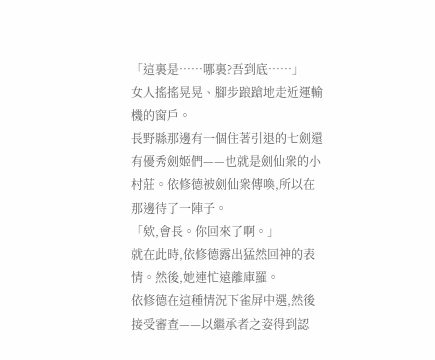「這裏是……哪裏?吾到底……」
女人搖搖晃晃、腳步踉蹌地走近運輸機的窗戶。
長野縣那邊有一個住著引退的七劍還有優秀劍姬們——也就是劍仙衆的小村莊。依修德被劍仙衆傳喚,所以在那邊待了一陣子。
「欸,會長。你回來了啊。」
就在此時,依修德露出猛然回神的表情。然後,她連忙遠離庫羅。
依修德在這種情況下雀屏中選,然後接受審查——以繼承者之姿得到認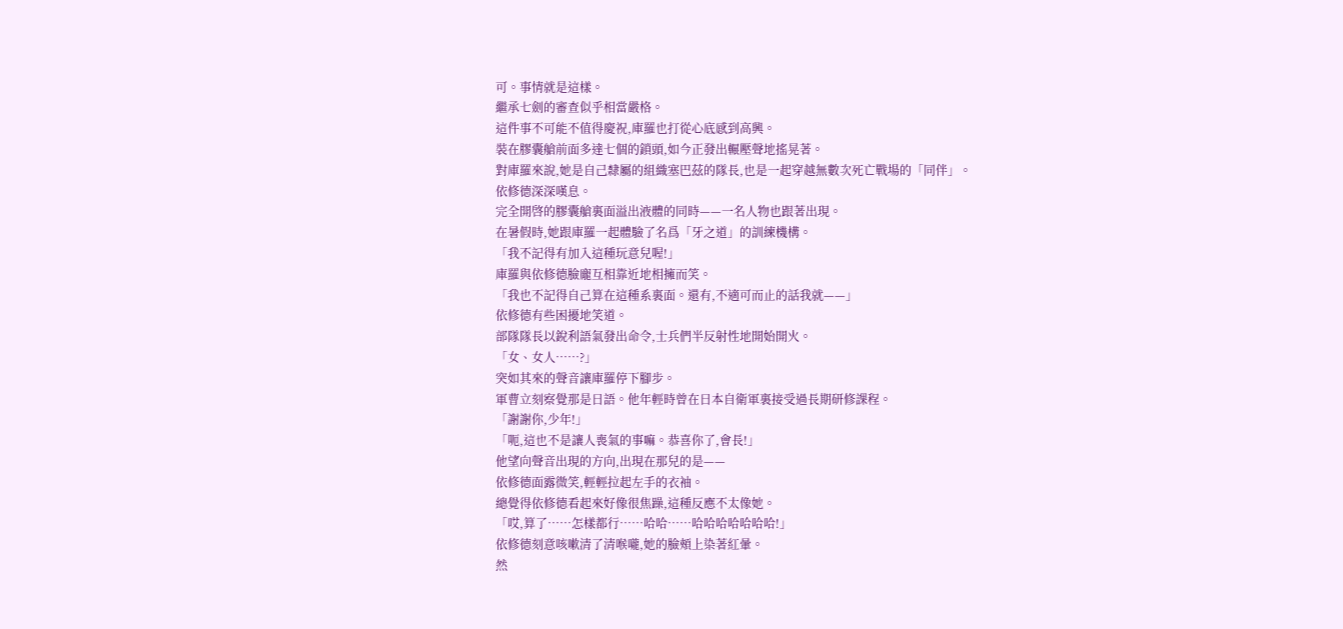可。事情就是這樣。
繼承七劍的審查似乎相當嚴格。
這件事不可能不值得慶祝,庫羅也打從心底感到高興。
裝在膠囊艙前面多達七個的鎖頭,如今正發出輾壓聲地搖晃著。
對庫羅來說,她是自己隸屬的組織塞巴茲的隊長,也是一起穿越無數次死亡戰場的「同伴」。
依修德深深嘆息。
完全開啓的膠囊艙裏面溢出液體的同時——一名人物也跟著出現。
在暑假時,她跟庫羅一起體驗了名爲「牙之道」的訓練機構。
「我不記得有加入這種玩意兒喔!」
庫羅與依修德臉龐互相靠近地相擁而笑。
「我也不記得自己算在這種系裏面。還有,不適可而止的話我就——」
依修德有些困擾地笑道。
部隊隊長以銳利語氣發出命令,士兵們半反射性地開始開火。
「女、女人……?」
突如其來的聲音讓庫羅停下腳步。
軍曹立刻察覺那是日語。他年輕時曾在日本自衛軍裏接受過長期研修課程。
「謝謝你,少年!」
「呃,這也不是讓人喪氣的事嘛。恭喜你了,會長!」
他望向聲音出現的方向,出現在那兒的是——
依修德面露微笑,輕輕拉起左手的衣袖。
總覺得依修德看起來好像很焦躁,這種反應不太像她。
「哎,算了……怎樣都行……哈哈……哈哈哈哈哈哈哈!」
依修德刻意咳嗽清了清喉嚨,她的臉頰上染著紅暈。
然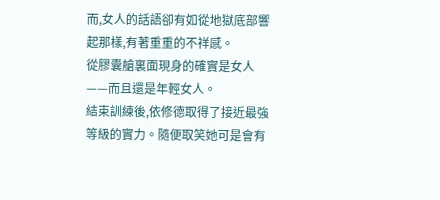而,女人的話語卻有如從地獄底部響起那樣,有著重重的不祥感。
從膠囊艙裏面現身的確實是女人——而且還是年輕女人。
結束訓練後,依修德取得了接近最強等級的實力。隨便取笑她可是會有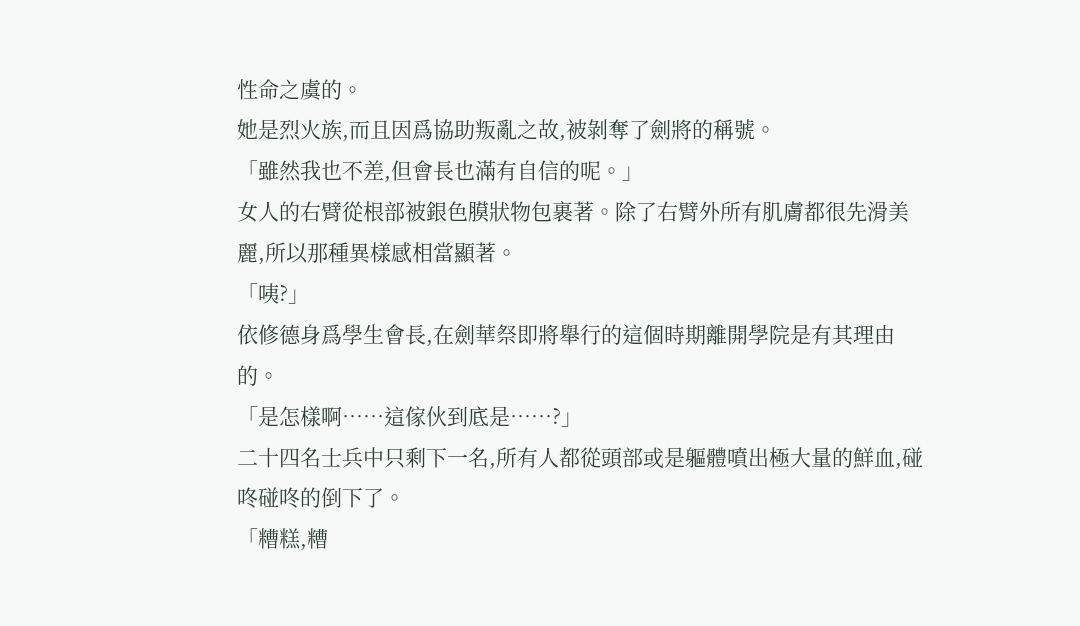性命之虞的。
她是烈火族,而且因爲協助叛亂之故,被剝奪了劍將的稱號。
「雖然我也不差,但會長也滿有自信的呢。」
女人的右臂從根部被銀色膜狀物包裹著。除了右臂外所有肌膚都很先滑美麗,所以那種異樣感相當顯著。
「咦?」
依修德身爲學生會長,在劍華祭即將舉行的這個時期離開學院是有其理由的。
「是怎樣啊……這傢伙到底是……?」
二十四名士兵中只剩下一名,所有人都從頭部或是軀體噴出極大量的鮮血,碰咚碰咚的倒下了。
「糟糕,糟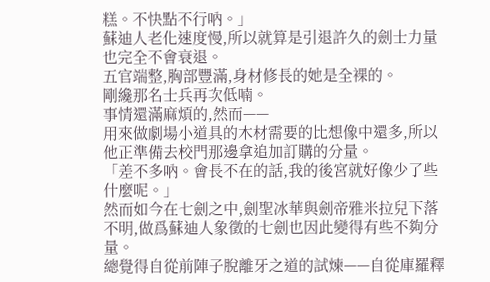糕。不快點不行吶。」
蘇迪人老化速度慢,所以就算是引退許久的劍士力量也完全不會衰退。
五官端整,胸部豐滿,身材修長的她是全裸的。
剛纔那名士兵再次低喃。
事情還滿麻煩的,然而——
用來做劇場小道具的木材需要的比想像中還多,所以他正準備去校門那邊拿追加訂購的分量。
「差不多吶。會長不在的話,我的後宮就好像少了些什麼呢。」
然而如今在七劍之中,劍聖冰華與劍帝雅米拉兒下落不明,做爲蘇迪人象徵的七劍也因此變得有些不夠分量。
總覺得自從前陣子脫離牙之道的試煉——自從庫羅釋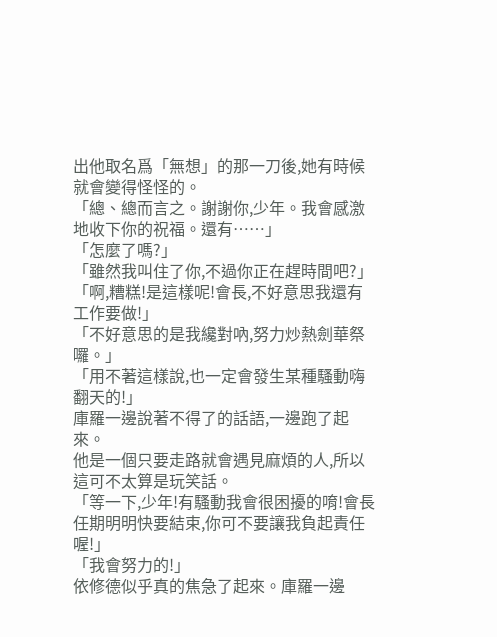出他取名爲「無想」的那一刀後,她有時候就會變得怪怪的。
「總、總而言之。謝謝你,少年。我會感激地收下你的祝福。還有……」
「怎麼了嗎?」
「雖然我叫住了你,不過你正在趕時間吧?」
「啊,糟糕!是這樣呢!會長,不好意思我還有工作要做!」
「不好意思的是我纔對吶,努力炒熱劍華祭囉。」
「用不著這樣說,也一定會發生某種騷動嗨翻天的!」
庫羅一邊說著不得了的話語,一邊跑了起來。
他是一個只要走路就會遇見麻煩的人,所以這可不太算是玩笑話。
「等一下,少年!有騷動我會很困擾的唷!會長任期明明快要結束,你可不要讓我負起責任喔!」
「我會努力的!」
依修德似乎真的焦急了起來。庫羅一邊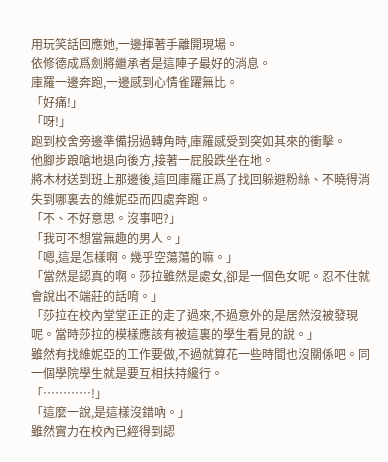用玩笑話回應她,一邊揮著手離開現場。
依修德成爲劍將繼承者是這陣子最好的消息。
庫羅一邊奔跑,一邊感到心情雀躍無比。
「好痛!」
「呀!」
跑到校舍旁邊準備拐過轉角時,庫羅感受到突如其來的衝擊。
他腳步踉嗆地退向後方,接著一屁股跌坐在地。
將木材送到班上那邊後,這回庫羅正爲了找回躲避粉絲、不曉得消失到哪裏去的維妮亞而四處奔跑。
「不、不好意思。沒事吧?」
「我可不想當無趣的男人。」
「嗯,這是怎樣啊。幾乎空蕩蕩的嘛。」
「當然是認真的啊。莎拉雖然是處女,卻是一個色女呢。忍不住就會說出不端莊的話唷。」
「莎拉在校內堂堂正正的走了過來,不過意外的是居然沒被發現呢。當時莎拉的模樣應該有被這裏的學生看見的說。」
雖然有找維妮亞的工作要做,不過就算花一些時間也沒關係吧。同一個學院學生就是要互相扶持纔行。
「…………!」
「這麼一說,是這樣沒錯吶。」
雖然實力在校內已經得到認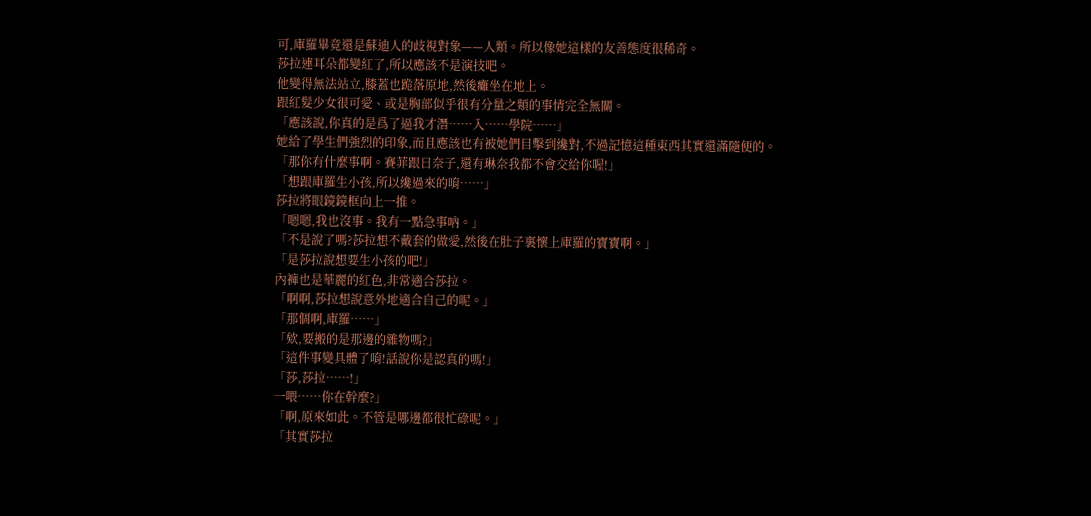可,庫羅畢竟還是蘇迪人的歧視對象——人類。所以像她這樣的友善態度很稀奇。
莎拉連耳朵都變紅了,所以應該不是演技吧。
他變得無法站立,膝蓋也跪落原地,然後癱坐在地上。
跟紅髮少女很可愛、或是胸部似乎很有分量之類的事情完全無關。
「應該說,你真的是爲了逼我才潛……入……學院……」
她給了學生們強烈的印象,而且應該也有被她們目擊到纔對,不過記憶這種東西其實還滿隨便的。
「那你有什麼事啊。賽菲跟日奈子,還有琳奈我都不會交給你喔!」
「想跟庫羅生小孩,所以纔過來的唷……」
莎拉將眼鏡鏡框向上一推。
「嗯嗯,我也沒事。我有一點急事吶。」
「不是說了嗎?莎拉想不戴套的做愛,然後在肚子裏懷上庫羅的寶寶啊。」
「是莎拉說想要生小孩的吧!」
內褲也是華麗的紅色,非常適合莎拉。
「啊啊,莎拉想說意外地適合自己的呢。」
「那個啊,庫羅……」
「欸,要搬的是那邊的雜物嗎?」
「這件事變具體了唷!話說你是認真的嗎!」
「莎,莎拉……!」
一喂……你在幹麼?」
「啊,原來如此。不管是哪邊都很忙碌呢。」
「其實莎拉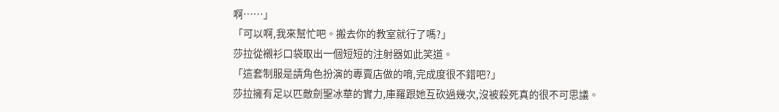啊……」
「可以啊,我來幫忙吧。搬去你的教室就行了嗎?」
莎拉從襯衫口袋取出一個短短的注射器如此笑道。
「這套制服是請角色扮演的專賣店做的唷,完成度很不錯吧?」
莎拉擁有足以匹敵劍聖冰華的實力,庫羅跟她互砍過幾次,沒被殺死真的很不可思議。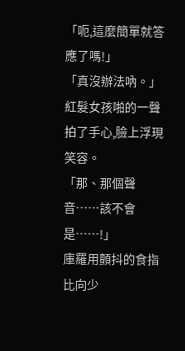「呃,這麼簡單就答應了嗎!」
「真沒辦法吶。」
紅髮女孩啪的一聲拍了手心,臉上浮現笑容。
「那、那個聲音……該不會是……!」
庫羅用顫抖的食指比向少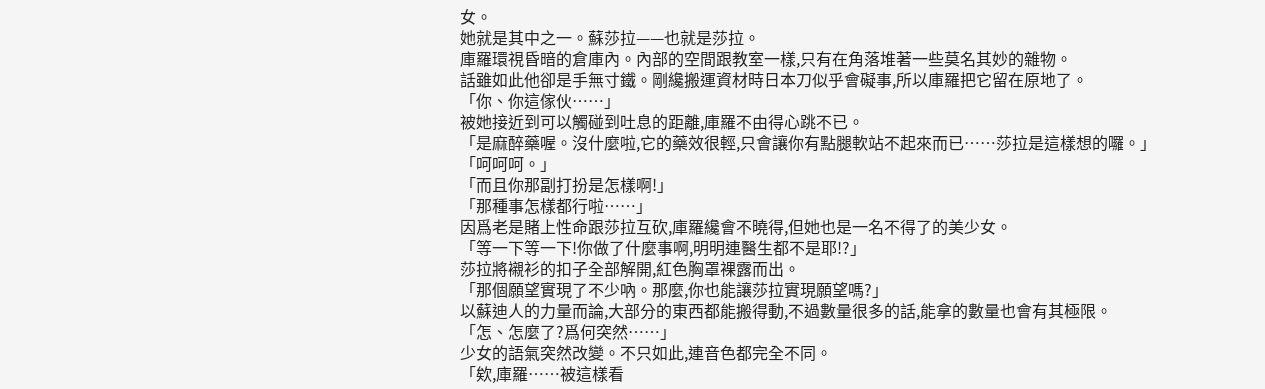女。
她就是其中之一。蘇莎拉——也就是莎拉。
庫羅環視昏暗的倉庫內。內部的空間跟教室一樣,只有在角落堆著一些莫名其妙的雜物。
話雖如此他卻是手無寸鐵。剛纔搬運資材時日本刀似乎會礙事,所以庫羅把它留在原地了。
「你、你這傢伙……」
被她接近到可以觸碰到吐息的距離,庫羅不由得心跳不已。
「是麻醉藥喔。沒什麼啦,它的藥效很輕,只會讓你有點腿軟站不起來而已……莎拉是這樣想的囉。」
「呵呵呵。」
「而且你那副打扮是怎樣啊!」
「那種事怎樣都行啦……」
因爲老是賭上性命跟莎拉互砍,庫羅纔會不曉得,但她也是一名不得了的美少女。
「等一下等一下!你做了什麼事啊,明明連醫生都不是耶!?」
莎拉將襯衫的扣子全部解開,紅色胸罩裸露而出。
「那個願望實現了不少吶。那麼,你也能讓莎拉實現願望嗎?」
以蘇迪人的力量而論,大部分的東西都能搬得動,不過數量很多的話,能拿的數量也會有其極限。
「怎、怎麼了?爲何突然……」
少女的語氣突然改變。不只如此,連音色都完全不同。
「欸,庫羅……被這樣看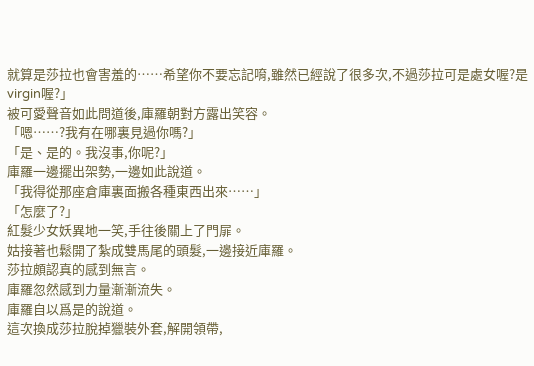就算是莎拉也會害羞的……希望你不要忘記唷,雖然已經說了很多次,不過莎拉可是處女喔?是virgin喔?」
被可愛聲音如此問道後,庫羅朝對方露出笑容。
「嗯……?我有在哪裏見過你嗎?」
「是、是的。我沒事,你呢?」
庫羅一邊擺出架勢,一邊如此說道。
「我得從那座倉庫裏面搬各種東西出來……」
「怎麼了?」
紅髮少女妖異地一笑,手往後關上了門屝。
姑接著也鬆開了紮成雙馬尾的頭髮,一邊接近庫羅。
莎拉頗認真的感到無言。
庫羅忽然感到力量漸漸流失。
庫羅自以爲是的說道。
這次換成莎拉脫掉獵裝外套,解開領帶,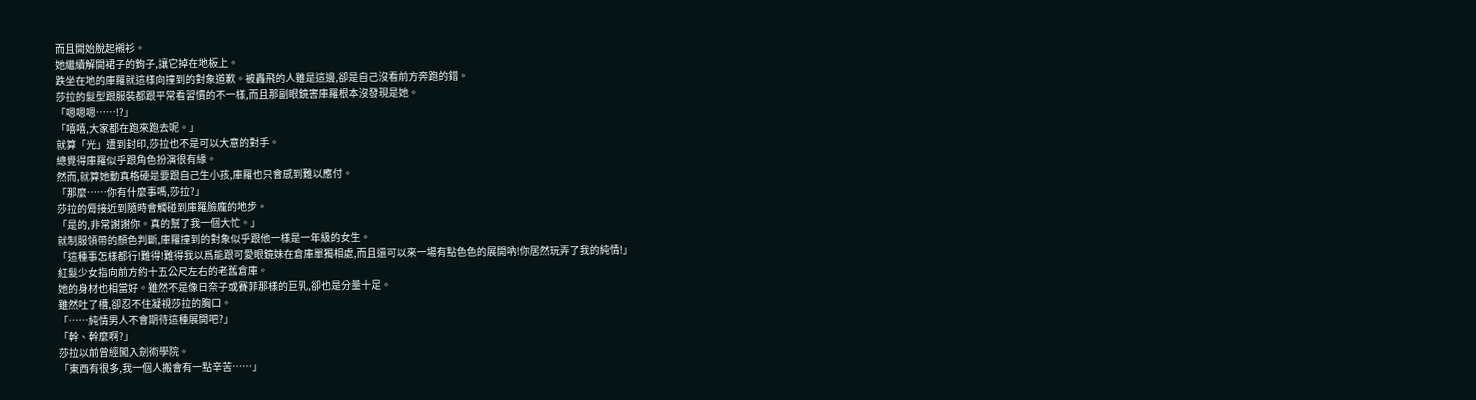而且開始脫起襯衫。
她繼續解開裙子的鉤子,讓它掉在地板上。
跌坐在地的庫羅就這樣向撞到的對象道歉。被轟飛的人雖是這邊,卻是自己沒看前方奔跑的錯。
莎拉的髮型跟服裝都跟平常看習慣的不一樣,而且那副眼鏡害庫羅根本沒發現是她。
「嗯嗯嗯……!?」
「嘻嘻,大家都在跑來跑去呢。」
就算「光」遭到封印,莎拉也不是可以大意的對手。
總覺得庫羅似乎跟角色扮演很有緣。
然而,就算她動真格硬是要跟自己生小孩,庫羅也只會感到難以應付。
「那麼……你有什麼事嗎,莎拉?」
莎拉的脣接近到隨時會觸碰到庫羅臉龐的地步。
「是的,非常謝謝你。真的幫了我一個大忙。」
就制服領帶的顏色判斷,庫羅撞到的對象似乎跟他一樣是一年級的女生。
「這種事怎樣都行!難得!難得我以爲能跟可愛眼鏡妹在倉庫單獨相處,而且還可以來一場有點色色的展開吶!你居然玩弄了我的純情!」
紅髮少女指向前方約十五公尺左右的老舊倉庫。
她的身材也相當好。雖然不是像日奈子或賽菲那樣的巨乳,卻也是分量十足。
雖然吐了槽,卻忍不住凝視莎拉的胸口。
「……純情男人不會期待這種展開吧?」
「幹、幹麼啊?」
莎拉以前曾經闖入劍術學院。
「東西有很多,我一個人搬會有一點辛苦……」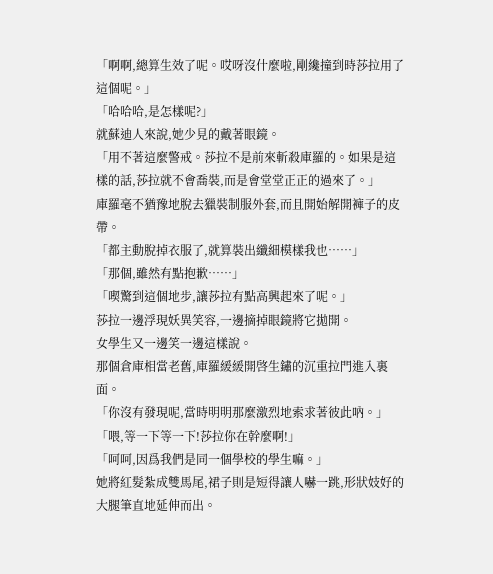「啊啊,總算生效了呢。哎呀沒什麼啦,剛纔撞到時莎拉用了這個呢。」
「哈哈哈,是怎樣呢?」
就蘇迪人來說,她少見的戴著眼鏡。
「用不著這麼警戒。莎拉不是前來斬殺庫羅的。如果是這樣的話,莎拉就不會喬裝,而是會堂堂正正的過來了。」
庫羅毫不猶豫地脫去獵裝制服外套,而且開始解開褲子的皮帶。
「都主動脫掉衣服了,就算裝出纖細模樣我也……」
「那個,雖然有點抱歉……」
「喫驚到這個地步,讓莎拉有點高興起來了呢。」
莎拉一邊浮現妖異笑容,一邊摘掉眼鏡將它拋開。
女學生又一邊笑一邊這樣說。
那個倉庫相當老舊,庫羅緩緩開啓生鏽的沉重拉門進入裏面。
「你沒有發現呢,當時明明那麼激烈地索求著彼此吶。」
「喂,等一下等一下!莎拉你在幹麼啊!」
「呵呵,因爲我們是同一個學校的學生嘛。」
她將紅髮紮成雙馬尾,裙子則是短得讓人嚇一跳,形狀妓好的大腿筆直地延伸而出。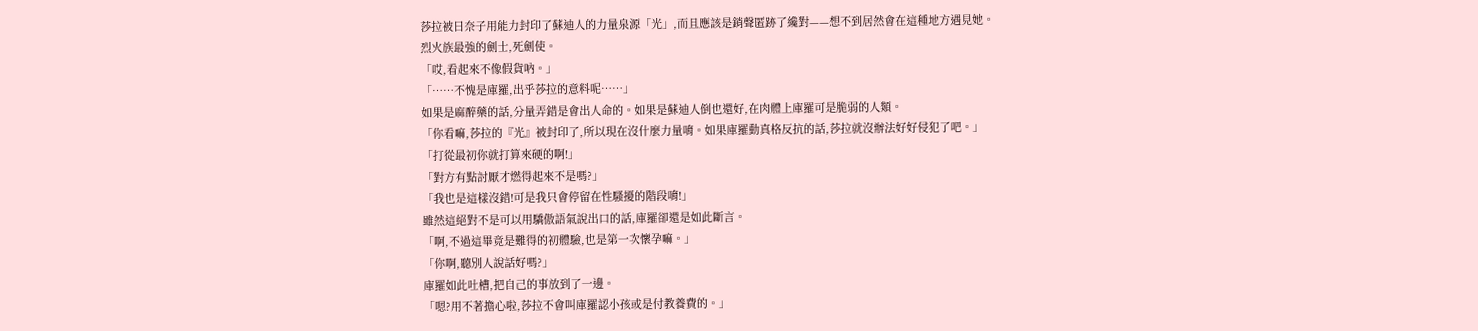莎拉被日奈子用能力封印了蘇迪人的力量泉源「光」,而且應該是銷聲匿跡了纔對——想不到居然會在這種地方遇見她。
烈火族最強的劍士,死劍使。
「哎,看起來不像假貨吶。」
「……不愧是庫羅,出乎莎拉的意料呢……」
如果是麻醉藥的話,分量弄錯是會出人命的。如果是蘇迪人倒也還好,在肉體上庫羅可是脆弱的人類。
「你看嘛,莎拉的『光』被封印了,所以現在沒什麼力量唷。如果庫羅動真格反抗的話,莎拉就沒辦法好好侵犯了吧。」
「打從最初你就打算來硬的啊!」
「對方有點討厭才燃得起來不是嗎?」
「我也是這樣沒錯!可是我只會停留在性騷擾的階段唷!」
雖然這絕對不是可以用驕傲語氣說出口的話,庫羅卻還是如此斷言。
「啊,不過這畢竟是難得的初體驗,也是第一次懷孕嘛。」
「你啊,聽別人說話好嗎?」
庫羅如此吐槽,把自己的事放到了一邊。
「嗯?用不著擔心啦,莎拉不會叫庫羅認小孩或是付教養費的。」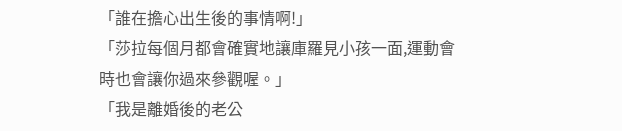「誰在擔心出生後的事情啊!」
「莎拉每個月都會確實地讓庫羅見小孩一面,運動會時也會讓你過來參觀喔。」
「我是離婚後的老公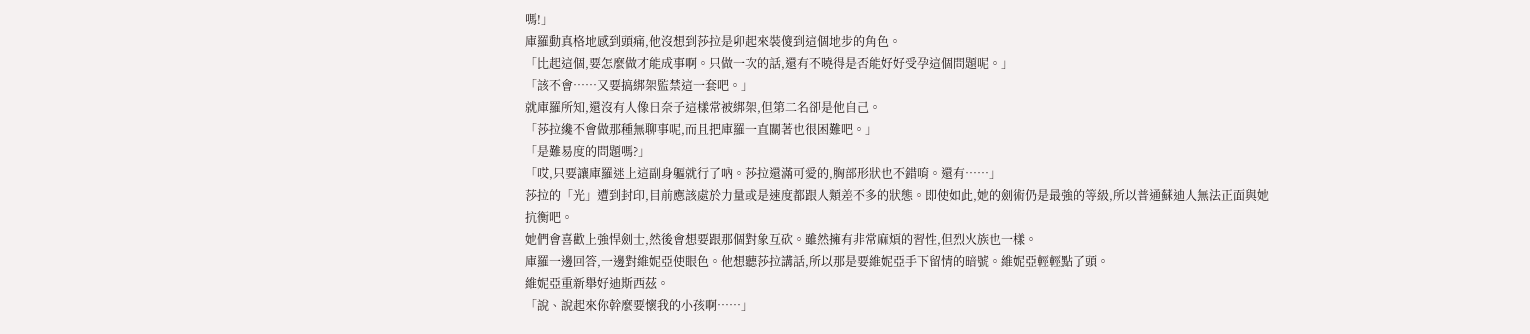嗎!」
庫羅動真格地感到頭痛,他沒想到莎拉是卯起來裝傻到這個地步的角色。
「比起這個,要怎麼做才能成事啊。只做一次的話,還有不曉得是否能好好受孕這個問題呢。」
「該不會……又要搞綁架監禁這一套吧。」
就庫羅所知,還沒有人像日奈子這樣常被綁架,但第二名卻是他自己。
「莎拉纔不會做那種無聊事呢,而且把庫羅一直關著也很困難吧。」
「是難易度的問題嗎?」
「哎,只要讓庫羅迷上這副身軀就行了吶。莎拉還滿可愛的,胸部形狀也不錯唷。還有……」
莎拉的「光」遭到封印,目前應該處於力量或是速度都跟人類差不多的狀態。即使如此,她的劍術仍是最強的等級,所以普通蘇迪人無法正面與她抗衡吧。
她們會喜歡上強悍劍士,然後會想要跟那個對象互砍。雖然擁有非常麻煩的習性,但烈火族也一樣。
庫羅一邊回答,一邊對維妮亞使眼色。他想聽莎拉講話,所以那是要維妮亞手下留情的暗號。維妮亞輕輕點了頭。
維妮亞重新舉好迪斯西茲。
「說、說起來你幹麼要懷我的小孩啊……」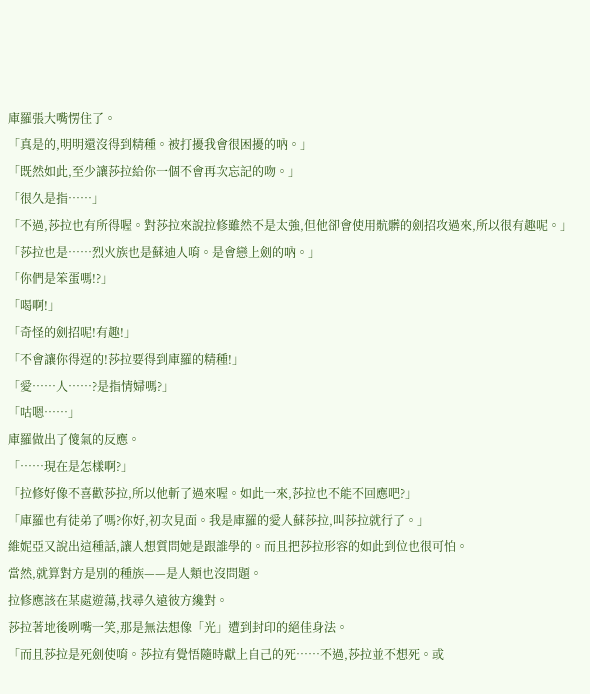庫羅張大嘴愣住了。
「真是的,明明還沒得到精種。被打擾我會很困擾的吶。」
「既然如此,至少讓莎拉給你一個不會再次忘記的吻。」
「很久是指……」
「不過,莎拉也有所得喔。對莎拉來說拉修雖然不是太強,但他卻會使用骯髒的劍招攻過來,所以很有趣呢。」
「莎拉也是……烈火族也是蘇迪人唷。是會戀上劍的吶。」
「你們是笨蛋嗎!?」
「喝啊!」
「奇怪的劍招呢!有趣!」
「不會讓你得逞的!莎拉要得到庫羅的精種!」
「愛……人……?是指情婦嗎?」
「咕嗯……」
庫羅做出了傻氣的反應。
「……現在是怎樣啊?」
「拉修好像不喜歡莎拉,所以他斬了過來喔。如此一來,莎拉也不能不回應吧?」
「庫羅也有徒弟了嗎?你好,初次見面。我是庫羅的愛人蘇莎拉,叫莎拉就行了。」
維妮亞又說出這種話,讓人想質問她是跟誰學的。而且把莎拉形容的如此到位也很可怕。
當然,就算對方是別的種族——是人類也沒問題。
拉修應該在某處遊蕩,找尋久遠彼方纔對。
莎拉著地後咧嘴一笑,那是無法想像「光」遭到封印的絕佳身法。
「而且莎拉是死劍使唷。莎拉有覺悟隨時獻上自己的死……不過,莎拉並不想死。或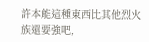許本能這種東西比其他烈火族還要強吧,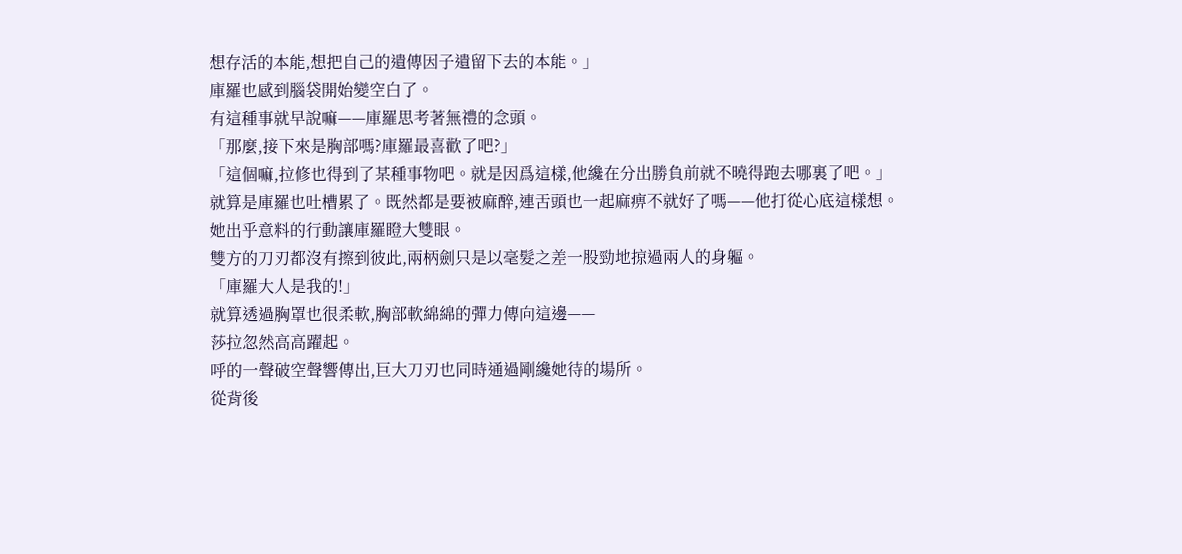想存活的本能,想把自己的遺傳因子遺留下去的本能。」
庫羅也感到腦袋開始變空白了。
有這種事就早說嘛——庫羅思考著無禮的念頭。
「那麼,接下來是胸部嗎?庫羅最喜歡了吧?」
「這個嘛,拉修也得到了某種事物吧。就是因爲這樣,他纔在分出勝負前就不曉得跑去哪裏了吧。」
就算是庫羅也吐槽累了。既然都是要被麻醉,連舌頭也一起麻痹不就好了嗎——他打從心底這樣想。
她出乎意料的行動讓庫羅瞪大雙眼。
雙方的刀刃都沒有擦到彼此,兩柄劍只是以毫髮之差一股勁地掠過兩人的身軀。
「庫羅大人是我的!」
就算透過胸罩也很柔軟,胸部軟綿綿的彈力傳向這邊——
莎拉忽然高高躍起。
呼的一聲破空聲響傳出,巨大刀刃也同時通過剛纔她待的場所。
從背後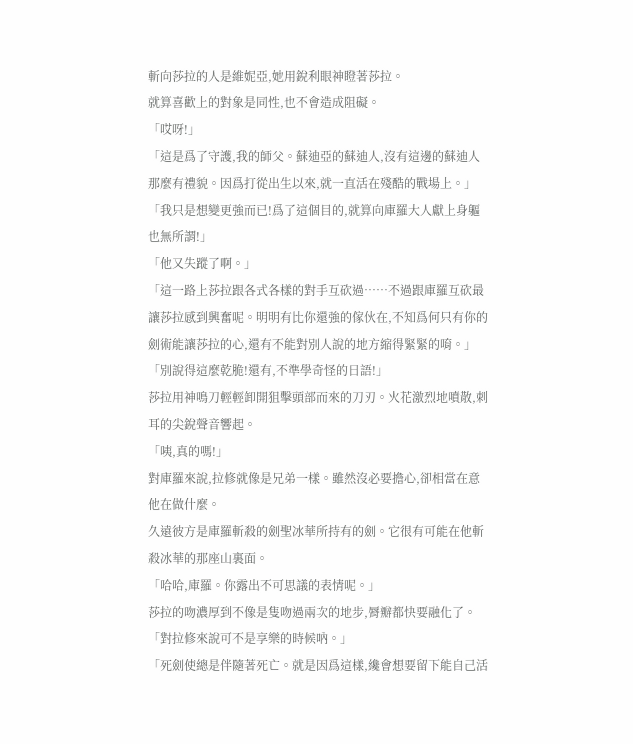斬向莎拉的人是維妮亞,她用銳利眼神瞪著莎拉。
就算喜歡上的對象是同性,也不會造成阻礙。
「哎呀!」
「這是爲了守護,我的師父。蘇迪亞的蘇迪人,沒有這邊的蘇迪人那麼有禮貌。因爲打從出生以來,就一直活在殘酷的戰場上。」
「我只是想變更強而已!爲了這個目的,就算向庫羅大人獻上身軀也無所謂!」
「他又失蹤了啊。」
「這一路上莎拉跟各式各樣的對手互砍過……不過跟庫羅互砍最讓莎拉感到興奮呢。明明有比你還強的傢伙在,不知爲何只有你的劍術能讓莎拉的心,還有不能對別人說的地方縮得緊緊的唷。」
「別說得這麼乾脆!還有,不準學奇怪的日語!」
莎拉用神鳴刀輕輕卸開狙擊頭部而來的刀刃。火花激烈地噴散,刺耳的尖銳聲音響起。
「咦,真的嗎!」
對庫羅來說,拉修就像是兄弟一樣。雖然沒必要擔心,卻相當在意他在做什麼。
久遠彼方是庫羅斬殺的劍聖冰華所持有的劍。它很有可能在他斬殺冰華的那座山裏面。
「哈哈,庫羅。你露出不可思議的表情呢。」
莎拉的吻濃厚到不像是隻吻過兩次的地步,脣瓣都快要融化了。
「對拉修來說可不是享樂的時候吶。」
「死劍使總是伴隨著死亡。就是因爲這樣,纔會想要留下能自己活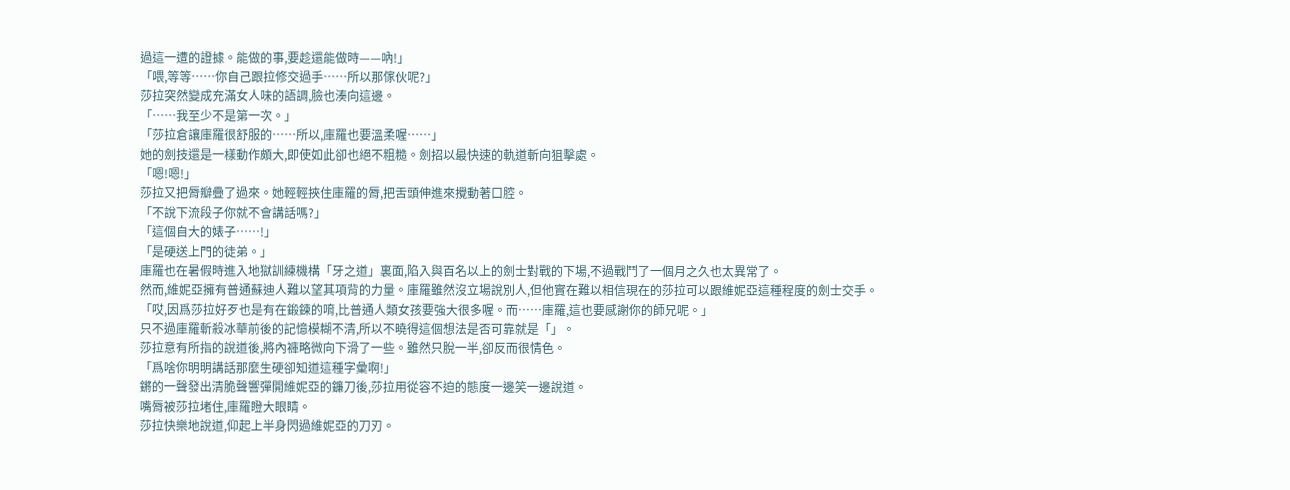過這一遭的證據。能做的事,要趁還能做時——吶!」
「喂,等等……你自己跟拉修交過手……所以那傢伙呢?」
莎拉突然變成充滿女人味的語調,臉也湊向這邊。
「……我至少不是第一次。」
「莎拉倉讓庫羅很舒服的……所以,庫羅也要溫柔喔……」
她的劍技還是一樣動作頗大,即使如此卻也絕不粗糙。劍招以最快速的軌道斬向狙擊處。
「嗯!嗯!」
莎拉又把脣瓣疊了過來。她輕輕挾住庫羅的脣,把舌頭伸進來攪動著口腔。
「不說下流段子你就不會講話嗎?」
「這個自大的婊子……!」
「是硬送上門的徒弟。」
庫羅也在暑假時進入地獄訓練機構「牙之道」裏面,陷入與百名以上的劍士對戰的下場,不過戰鬥了一個月之久也太異常了。
然而,維妮亞擁有普通蘇迪人難以望其項背的力量。庫羅雖然沒立場說別人,但他實在難以相信現在的莎拉可以跟維妮亞這種程度的劍士交手。
「哎,因爲莎拉好歹也是有在鍛鍊的唷,比普通人類女孩要強大很多喔。而……庫羅,這也要感謝你的師兄呢。」
只不過庫羅斬殺冰華前後的記憶模糊不清,所以不曉得這個想法是否可靠就是「」。
莎拉意有所指的說道後,將內褲略微向下滑了一些。雖然只脫一半,卻反而很情色。
「爲啥你明明講話那麼生硬卻知道這種字彙啊!」
鏘的一聲發出清脆聲響彈開維妮亞的鐮刀後,莎拉用從容不迫的態度一邊笑一邊說道。
嘴脣被莎拉堵住,庫羅瞪大眼睛。
莎拉快樂地說道,仰起上半身閃過維妮亞的刀刃。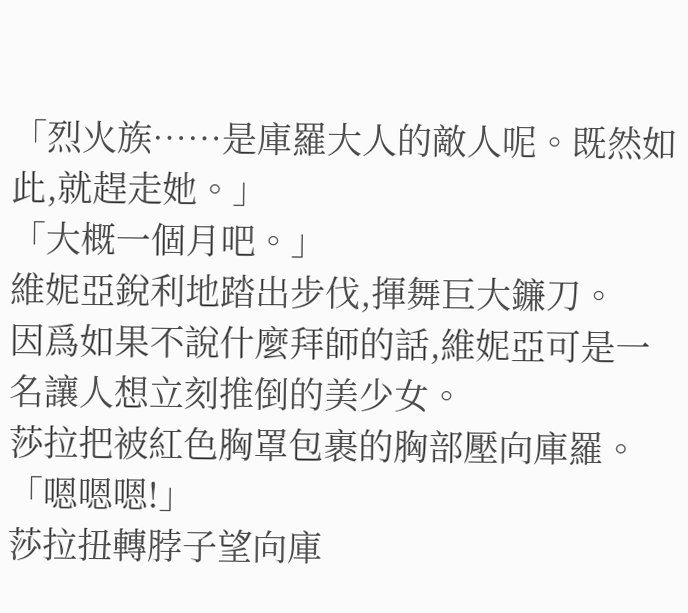「烈火族……是庫羅大人的敵人呢。既然如此,就趕走她。」
「大概一個月吧。」
維妮亞銳利地踏出步伐,揮舞巨大鐮刀。
因爲如果不說什麼拜師的話,維妮亞可是一名讓人想立刻推倒的美少女。
莎拉把被紅色胸罩包裹的胸部壓向庫羅。
「嗯嗯嗯!」
莎拉扭轉脖子望向庫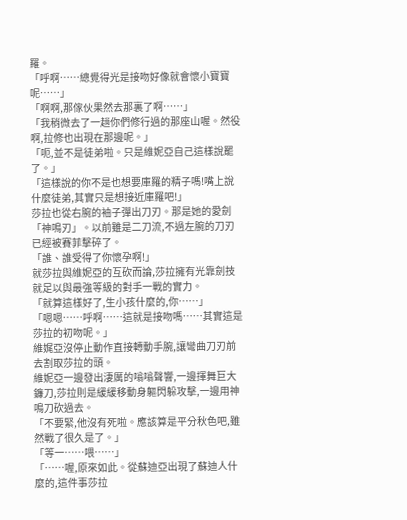羅。
「呼啊……總覺得光是接吻好像就會懷小寶寶呢……」
「啊啊,那傢伙果然去那裏了啊……」
「我稍微去了一趟你們修行過的那座山喔。然役啊,拉修也出現在那邊呢。」
「呃,並不是徒弟啦。只是維妮亞自己這樣說罷了。」
「這樣說的你不是也想要庫羅的精子嗎!嘴上說什麼徒弟,其實只是想接近庫羅吧!」
莎拉也從右腕的袖子彈出刀刃。那是她的愛劍「神鳴刃」。以前雖是二刀流,不過左腕的刀刃已經被賽菲擊碎了。
「誰、誰受得了你懷孕啊!」
就莎拉與維妮亞的互砍而論,莎拉擁有光靠劍技就足以與最強等級的對手一戰的實力。
「就算這樣好了,生小孩什麼的,你……」
「嗯嗯……呼啊……這就是接吻嗎……其實這是莎拉的初吻呢。」
維娓亞沒停止動作直接轉動手腕,讓彎曲刀刃前去割取莎拉的頭。
維妮亞一邊發出淒厲的嗡嗡聲響,一邊揮舞巨大鐮刀,莎拉則是緩緩移動身軀閃躲攻擊,一邊用神鳴刀砍過去。
「不要緊,他沒有死啦。應該算是平分秋色吧,雖然戰了很久是了。」
「等一……喂……」
「……喔,原來如此。從蘇迪亞出現了蘇迪人什麼的,這件事莎拉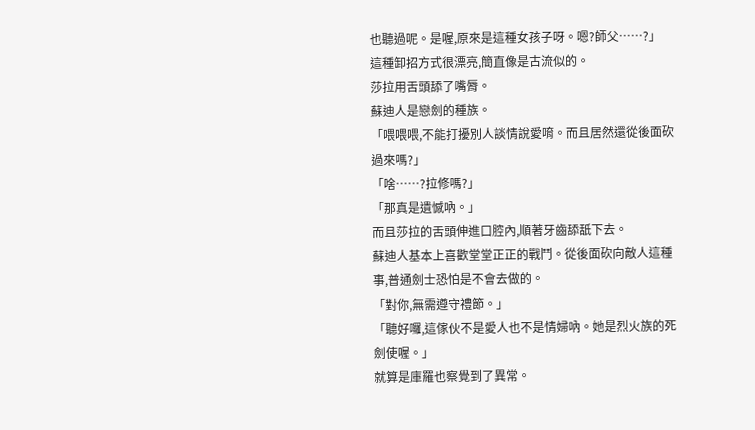也聽過呢。是喔,原來是這種女孩子呀。嗯?師父……?」
這種卸招方式很漂亮,簡直像是古流似的。
莎拉用舌頭舔了嘴脣。
蘇迪人是戀劍的種族。
「喂喂喂,不能打擾別人談情說愛唷。而且居然還從後面砍過來嗎?」
「啥……?拉修嗎?」
「那真是遺憾吶。」
而且莎拉的舌頭伸進口腔內,順著牙齒舔舐下去。
蘇迪人基本上喜歡堂堂正正的戰鬥。從後面砍向敵人這種事,普通劍士恐怕是不會去做的。
「對你,無需遵守禮節。」
「聽好囉,這傢伙不是愛人也不是情婦吶。她是烈火族的死劍使喔。」
就算是庫羅也察覺到了異常。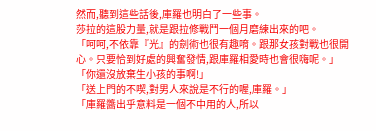然而,聽到這些話後,庫羅也明白了一些事。
莎拉的這股力量,就是跟拉修戰鬥一個月磨練出來的吧。
「呵呵,不依靠『光』的劍術也很有趣唷。跟那女孩對戰也很開心。只要恰到好處的興奮發情,跟庫羅相愛時也會很嗨呢。」
「你還沒放棄生小孩的事啊!」
「送上門的不喫,對男人來說是不行的喔,庫羅。」
「庫羅醬出乎意料是一個不中用的人,所以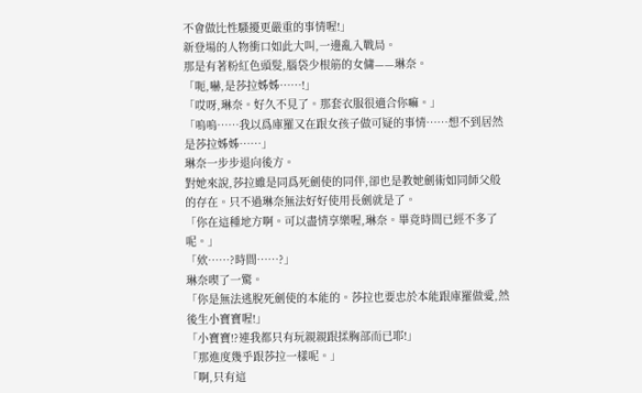不會做比性騷擾更嚴重的事情喔!」
新登場的人物衝口如此大叫,一邊亂入戰局。
那是有著粉紅色頭髮,腦袋少根筋的女傭——琳奈。
「呃,嚇,是莎拉姊姊……!」
「哎呀,琳奈。好久不見了。那套衣服很適合你嘛。」
「嗚嗚……我以爲庫羅又在跟女孩子做可疑的事情……想不到居然是莎拉姊姊……」
琳奈一步步退向後方。
對她來說,莎拉雖是同爲死劍使的同伴,卻也是教她劍術如同師父般的存在。只不過琳奈無法好好使用長劍就是了。
「你在這種地方啊。可以盡情享樂喔,琳奈。畢竟時間已經不多了呢。」
「欸……?時間……?」
琳奈喫了一驚。
「你是無法逃脫死劍使的本能的。莎拉也要忠於本能跟庫羅做愛,然後生小寶寶喔!」
「小寶寶!?連我都只有玩親親跟揉胸部而已耶!」
「那進度幾乎跟莎拉一樣呢。」
「啊,只有這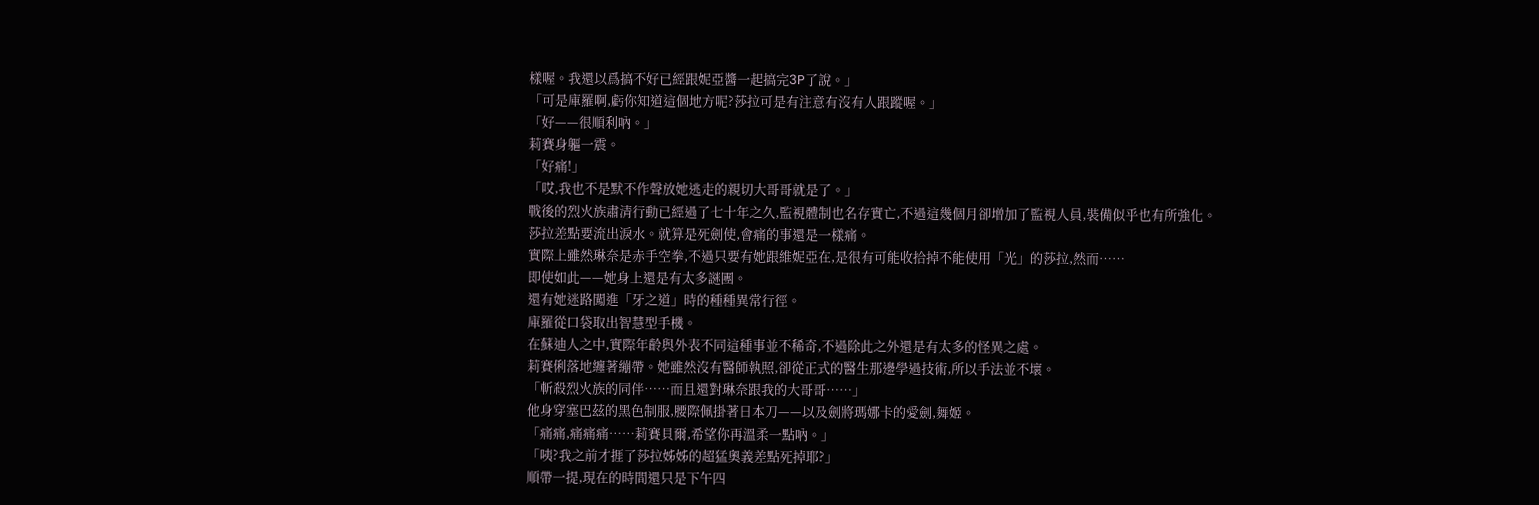樣喔。我還以爲搞不好已經跟妮亞醬一起搞完3P了說。」
「可是庫羅啊,虧你知道這個地方呢?莎拉可是有注意有沒有人跟蹤喔。」
「好——很順利吶。」
莉賽身軀一震。
「好痛!」
「哎,我也不是默不作聲放她逃走的親切大哥哥就是了。」
戰後的烈火族肅清行動已經過了七十年之久,監視體制也名存實亡,不過這幾個月卻增加了監視人員,裝備似乎也有所強化。
莎拉差點要流出淚水。就算是死劍使,會痛的事還是一樣痛。
實際上雖然琳奈是赤手空拳,不過只要有她跟維妮亞在,是很有可能收拾掉不能使用「光」的莎拉,然而……
即使如此——她身上還是有太多謎團。
還有她迷路闖進「牙之道」時的種種異常行徑。
庫羅從口袋取出智慧型手機。
在蘇迪人之中,實際年齡與外表不同這種事並不稀奇,不過除此之外還是有太多的怪異之處。
莉賽俐落地纏著繃帶。她雖然沒有醫師執照,卻從正式的醫生那邊學過技術,所以手法並不壞。
「斬殺烈火族的同伴……而且還對琳奈跟我的大哥哥……」
他身穿塞巴茲的黑色制服,腰際佩掛著日本刀——以及劍將瑪娜卡的愛劍,舞姬。
「痛痛,痛痛痛……莉賽貝爾,希望你再溫柔一點吶。」
「咦?我之前才捱了莎拉姊姊的超猛奧義差點死掉耶?」
順帶一提,現在的時間還只是下午四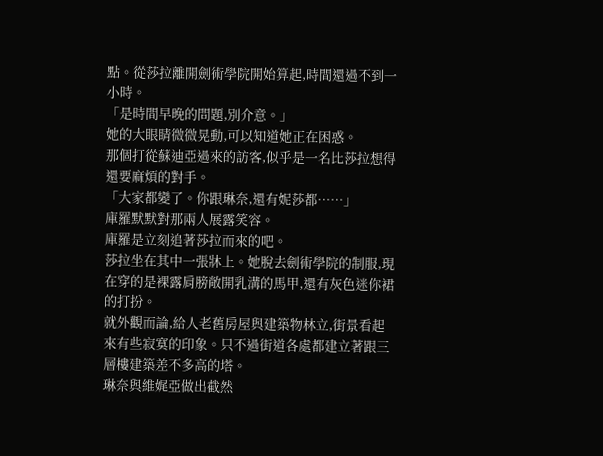點。從莎拉離開劍術學院開始算起,時間還過不到一小時。
「是時間早晚的問題,別介意。」
她的大眼睛微微晃動,可以知道她正在困惑。
那個打從蘇迪亞過來的訪客,似乎是一名比莎拉想得還要麻煩的對手。
「大家都變了。你跟琳奈,還有妮莎都……」
庫羅默默對那兩人展露笑容。
庫羅是立刻追著莎拉而來的吧。
莎拉坐在其中一張牀上。她脫去劍術學院的制服,現在穿的是裸露肩膀敞開乳溝的馬甲,還有灰色迷你裙的打扮。
就外觀而論,給人老舊房屋與建築物林立,街景看起來有些寂寞的印象。只不過街道各處都建立著跟三層樓建築差不多高的塔。
琳奈與維娓亞做出截然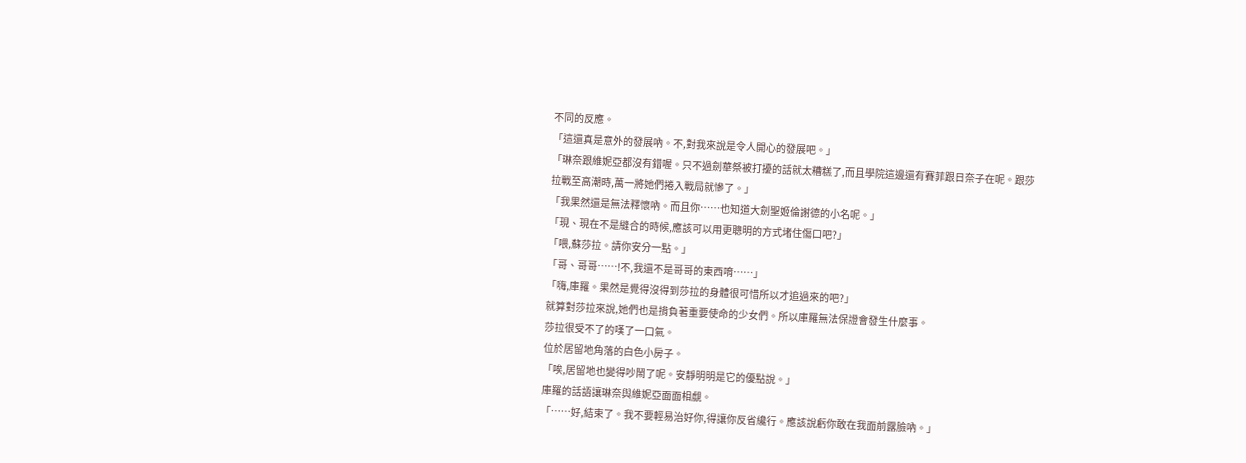不同的反應。
「這還真是意外的發展吶。不,對我來說是令人開心的發展吧。」
「琳奈跟維妮亞都沒有錯喔。只不過劍華祭被打擾的話就太糟糕了,而且學院這邊還有賽菲跟日奈子在呢。跟莎拉戰至高潮時,萬一將她們捲入戰局就慘了。」
「我果然還是無法釋懷吶。而且你……也知道大劍聖姬倫謝德的小名呢。」
「現、現在不是縫合的時候,應該可以用更聰明的方式堵住傷口吧?」
「喂,蘇莎拉。請你安分一點。」
「哥、哥哥……!不,我還不是哥哥的東西唷……」
「嗨,庫羅。果然是覺得沒得到莎拉的身體很可惜所以才追過來的吧?」
就算對莎拉來說,她們也是揹負著重要使命的少女們。所以庫羅無法保證會發生什麼事。
莎拉很受不了的嘆了一口氣。
位於居留地角落的白色小房子。
「唉,居留地也變得吵鬧了呢。安靜明明是它的優點說。」
庫羅的話語讓琳奈與維妮亞面面相覷。
「……好,結束了。我不要輕易治好你,得讓你反省纔行。應該說虧你敢在我面前露臉吶。」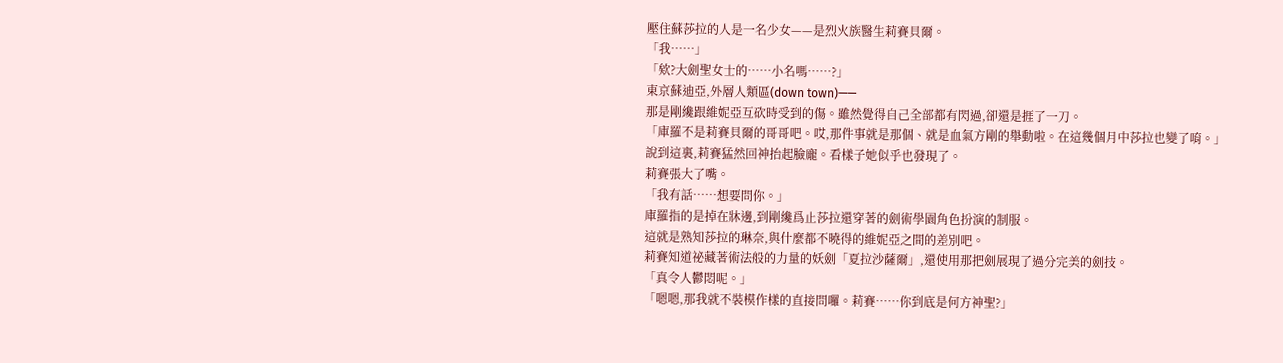壓住蘇莎拉的人是一名少女——是烈火族醫生莉賽貝爾。
「我……」
「欸?大劍聖女士的……小名嗎……?」
東京蘇迪亞,外層人類區(down town)——
那是剛纔跟維妮亞互砍時受到的傷。雖然覺得自己全部都有閃過,卻還是捱了一刀。
「庫羅不是莉賽貝爾的哥哥吧。哎,那件事就是那個、就是血氣方剛的舉動啦。在這幾個月中莎拉也變了唷。」
說到這裏,莉賽猛然回神抬起臉龐。看樣子她似乎也發現了。
莉賽張大了嘴。
「我有話……想要問你。」
庫羅指的是掉在牀邊,到剛纔爲止莎拉還穿著的劍術學園角色扮演的制服。
這就是熟知莎拉的琳奈,與什麼都不曉得的維妮亞之間的差別吧。
莉賽知道祕藏著術法般的力量的妖劍「夏拉沙薩爾」,還使用那把劍展現了過分完美的劍技。
「真令人鬱悶呢。」
「嗯嗯,那我就不裝模作樣的直接問囉。莉賽……你到底是何方神聖?」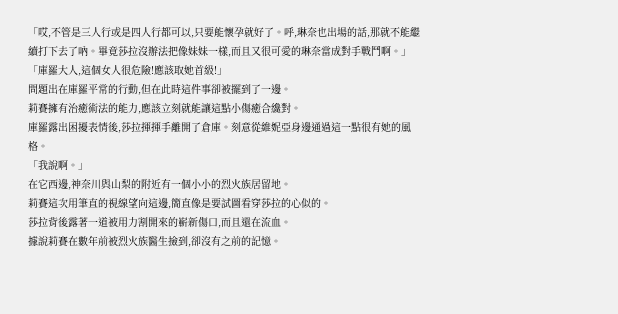「哎,不管是三人行或是四人行都可以,只要能懷孕就好了。呼,琳奈也出場的話,那就不能繼續打下去了吶。畢竟莎拉沒辦法把像妹妹一樣,而且又很可愛的琳奈當成對手戰鬥啊。」
「庫羅大人,這個女人很危險!應該取她首級!」
問題出在庫羅平常的行動,但在此時這件事卻被擺到了一邊。
莉賽擁有治癒術法的能力,應該立刻就能讓這點小傷癒合纔對。
庫羅露出困擾表情後,莎拉揮揮手離開了倉庫。刻意從維妮亞身邊通過這一點很有她的風格。
「我說啊。」
在它西邊,神奈川與山梨的附近有一個小小的烈火族居留地。
莉賽這次用筆直的視線望向這邊,簡直像是要試圖看穿莎拉的心似的。
莎拉背後露著一道被用力割開來的嶄新傷口,而且還在流血。
據說莉賽在數年前被烈火族醫生撿到,卻沒有之前的記憶。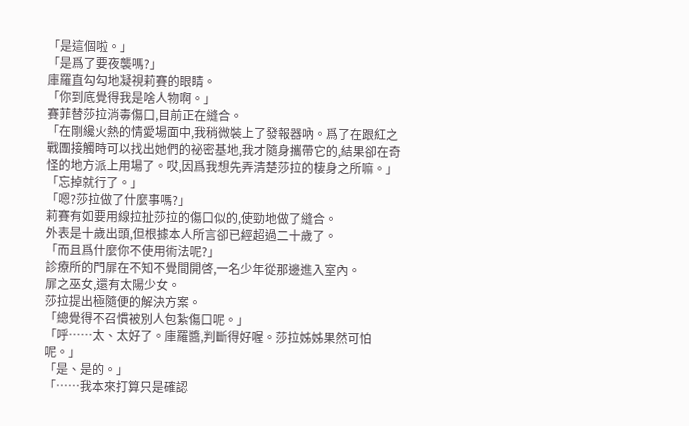「是這個啦。」
「是爲了要夜襲嗎?」
庫羅直勾勾地凝視莉賽的眼睛。
「你到底覺得我是啥人物啊。」
賽菲替莎拉消毒傷口,目前正在縫合。
「在剛纔火熱的情愛場面中,我稍微裝上了發報器吶。爲了在跟紅之戰團接觸時可以找出她們的祕密基地,我才隨身攜帶它的,結果卻在奇怪的地方派上用場了。哎,因爲我想先弄清楚莎拉的棲身之所嘛。」
「忘掉就行了。」
「嗯?莎拉做了什麼事嗎?」
莉賽有如要用線拉扯莎拉的傷口似的,使勁地做了縫合。
外表是十歲出頭,但根據本人所言卻已經超過二十歲了。
「而且爲什麼你不使用術法呢?」
診療所的門屝在不知不覺間開啓,一名少年從那邊進入室內。
屝之巫女,還有太陽少女。
莎拉提出極隨便的解決方案。
「總覺得不召慣被別人包紮傷口呢。」
「呼……太、太好了。庫羅醬,判斷得好喔。莎拉姊姊果然可怕呢。」
「是、是的。」
「……我本來打算只是確認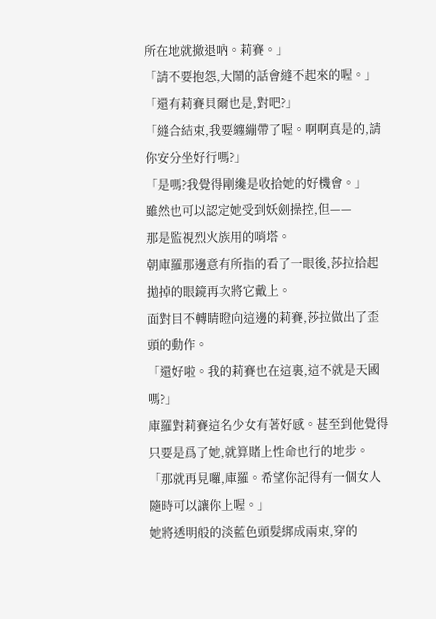所在地就撤退吶。莉賽。」
「請不要抱怨,大鬧的話會縫不起來的喔。」
「還有莉賽貝爾也是,對吧?」
「縫合結束,我要纏繃帶了喔。啊啊真是的,請你安分坐好行嗎?」
「是嗎?我覺得剛纔是收拾她的好機會。」
雖然也可以認定她受到妖劍操控,但——
那是監視烈火族用的哨塔。
朝庫羅那邊意有所指的看了一眼後,莎拉拾起拋掉的眼鏡再次將它戴上。
面對目不轉睛瞪向這邊的莉賽,莎拉做出了歪頭的動作。
「還好啦。我的莉賽也在這裏,這不就是天國嗎?」
庫羅對莉賽這名少女有著好感。甚至到他覺得只要是爲了她,就算賭上性命也行的地步。
「那就再見囉,庫羅。希望你記得有一個女人隨時可以讓你上喔。」
她將透明般的淡藍色頭髮綁成兩束,穿的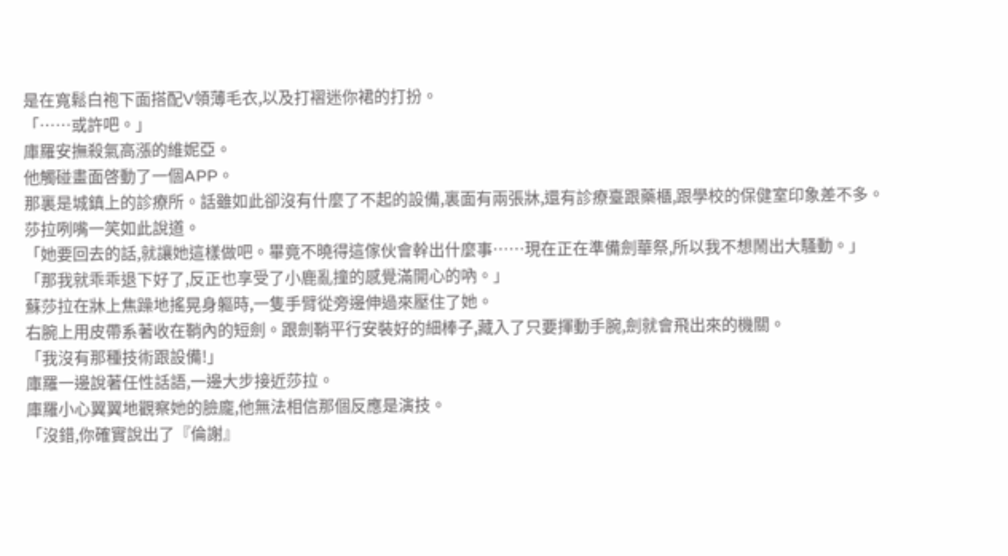是在寬鬆白袍下面搭配V領薄毛衣,以及打褶迷你裙的打扮。
「……或許吧。」
庫羅安撫殺氣高漲的維妮亞。
他觸碰畫面啓動了一個APP。
那裏是城鎮上的診療所。話雖如此卻沒有什麼了不起的設備,裏面有兩張牀,還有診療臺跟藥櫃,跟學校的保健室印象差不多。
莎拉咧嘴一笑如此說道。
「她要回去的話,就讓她這樣做吧。畢竟不曉得這傢伙會幹出什麼事……現在正在準備劍華祭,所以我不想鬧出大騷動。」
「那我就乖乖退下好了,反正也享受了小鹿亂撞的感覺滿開心的吶。」
蘇莎拉在牀上焦躁地搖晃身軀時,一隻手臂從旁邊伸過來壓住了她。
右腕上用皮帶系著收在鞘內的短劍。跟劍鞘平行安裝好的細棒子,藏入了只要揮動手腕,劍就會飛出來的機關。
「我沒有那種技術跟設備!」
庫羅一邊說著任性話語,一邊大步接近莎拉。
庫羅小心翼翼地觀察她的臉龐,他無法相信那個反應是演技。
「沒錯,你確實說出了『倫謝』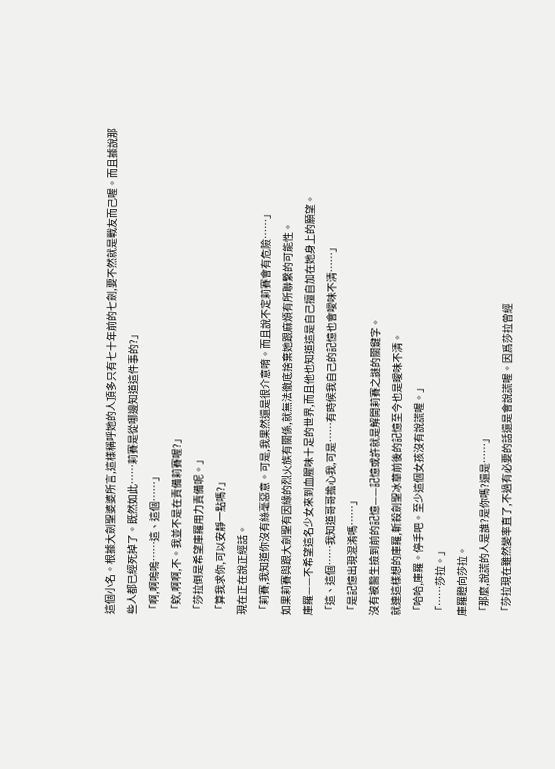這個小名。根據大劍聖婆婆所言,這樣稱呼她的人頂多只有七十年前的七劍,要不然就是戰友而己喔。而且據說那些人都已經死掉了。既然如此……莉賽是從哪邊知道這件事的?」
「啊,啊嗚嗚……這、這個……」
「欸,啊啊,不。我並不是在責備莉賽喔?」
「莎拉倒是希望庫羅用力責備呢。」
「算我求你,可以安靜一點嗎?」
現在正在說正經話。
「莉賽,我知道你沒有絲毫惡意。可是,我果然還是很介意唷。而且說不定莉賽會有危險……」
如果莉賽與跟大劍聖有因緣的烈火族有關係,就無法徹底捨棄她跟麻煩有所聯繫的可能性。
庫羅——不希望這名少女來到血腥味十足的世界,而且他也知道這是自己擅自加在她身上的願望。
「這、這個……我知道哥哥擔心我,可是……有時候我自己的記憶也會噯味不清……」
「是記憶出現混淆嗎……」
沒有被醫生撿到前的記憶——記憶或許就是解開莉賽之謎的關鍵字。
就連這樣想的庫羅,斬殺劍聖冰華前後的記憶至今也是曖味不清。
「哈哈,庫羅。停手吧。至少這個女孩沒有說謊喔。」
「……莎拉。」
庫羅瞪向莎拉。
「那麼,說謊的人是誰?是你嗎?還是……」
「莎拉現在雖然變率直了,不過有必要的話還是會說謊喔。因爲莎拉曾經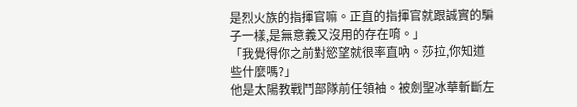是烈火族的指揮官嘛。正直的指揮官就跟誠實的騙子一樣,是無意義又沒用的存在唷。」
「我覺得你之前對慾望就很率直吶。莎拉,你知道些什麼嗎?」
他是太陽教戰鬥部隊前任領袖。被劍聖冰華斬斷左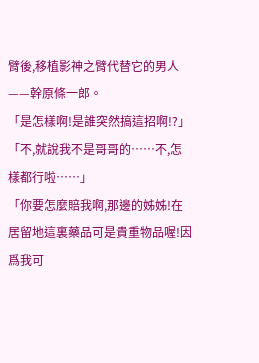臂後,移植影神之臂代替它的男人——幹原條一郎。
「是怎樣啊!是誰突然搞這招啊!?」
「不,就說我不是哥哥的……不,怎樣都行啦……」
「你要怎麼賠我啊,那邊的姊姊!在居留地這裏藥品可是貴重物品喔!因爲我可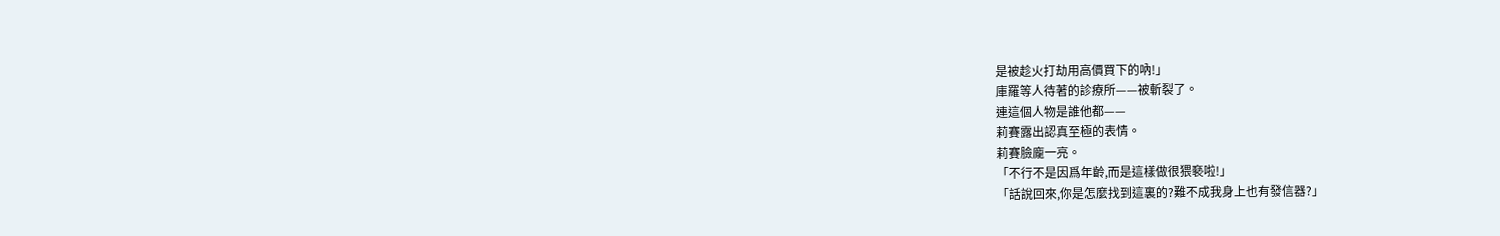是被趁火打劫用高價買下的吶!」
庫羅等人待著的診療所——被斬裂了。
連這個人物是誰他都——
莉賽露出認真至極的表情。
莉賽臉龐一亮。
「不行不是因爲年齡,而是這樣做很猥褻啦!」
「話說回來,你是怎麼找到這裏的?難不成我身上也有發信器?」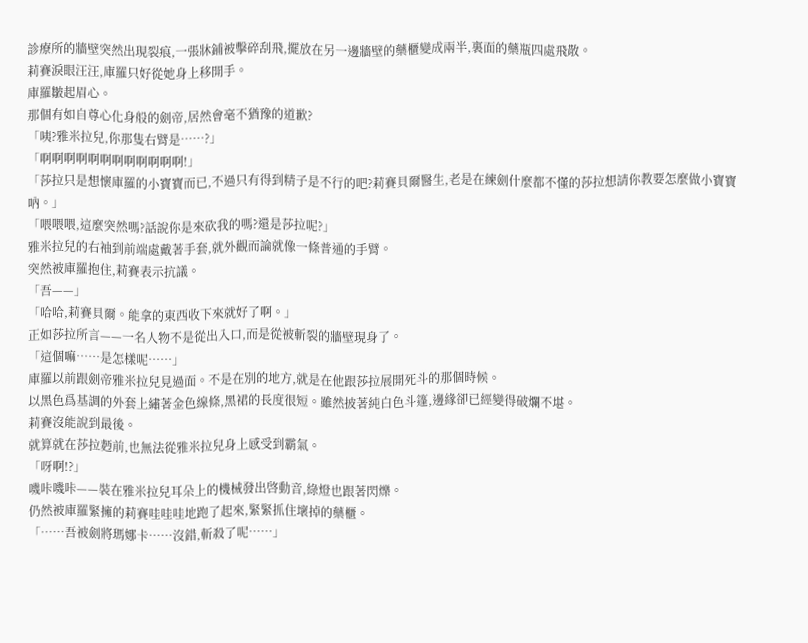診療所的牆壁突然出現裂痕,一張牀鋪被擊碎刮飛,擺放在另一邊牆壁的藥櫃變成兩半,裏面的藥瓶四處飛散。
莉賽淚眼汪汪,庫羅只好從她身上移開手。
庫羅皺起眉心。
那個有如自尊心化身般的劍帝,居然會毫不猶豫的道歉?
「咦?雅米拉兒,你那隻右臂是……?」
「啊啊啊啊啊啊啊啊啊啊啊啊!」
「莎拉只是想懷庫羅的小寶寶而已,不過只有得到精子是不行的吧?莉賽貝爾醫生,老是在練劍什麼都不懂的莎拉想請你教要怎麼做小寶寶吶。」
「喂喂喂,這麼突然嗎?話說你是來砍我的嗎?還是莎拉呢?」
雅米拉兒的右袖到前端處戴著手套,就外觀而論就像一條普通的手臂。
突然被庫羅抱住,莉賽表示抗議。
「吾——」
「哈哈,莉賽貝爾。能拿的東西收下來就好了啊。」
正如莎拉所言——一名人物不是從出入口,而是從被斬裂的牆壁現身了。
「這個嘛……是怎樣呢……」
庫羅以前跟劍帝雅米拉兒見過面。不是在別的地方,就是在他跟莎拉展開死斗的那個時候。
以黑色爲基調的外套上繡著金色線條,黑裙的長度很短。雖然披著純白色斗篷,邊緣卻已經變得破爛不堪。
莉賽沒能說到最後。
就算就在莎拉麪前,也無法從雅米拉兒身上感受到霸氣。
「呀啊!?」
嘰咔嘰咔——裝在雅米拉兒耳朵上的機械發出啓動音,綠燈也跟著閃爍。
仍然被庫羅緊擁的莉賽哇哇哇地跑了起來,緊緊抓住壞掉的藥櫃。
「……吾被劍將瑪娜卡……沒錯,斬殺了呢……」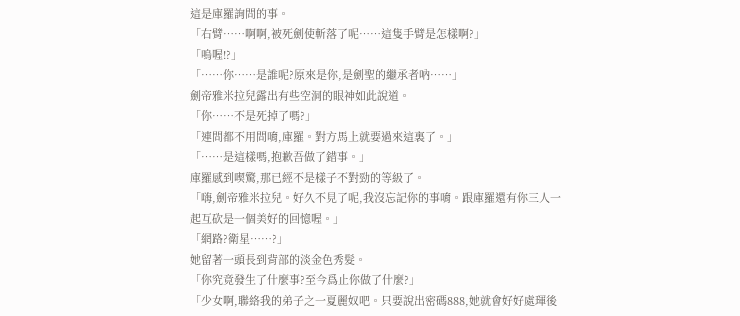這是庫羅詢問的事。
「右臂……啊啊,被死劍使斬落了呢……這隻手臂是怎樣啊?」
「嗚喔!?」
「……你……是誰呢?原來是你,是劍聖的繼承者吶……」
劍帝雅米拉兒露出有些空洞的眼神如此說道。
「你……不是死掉了嗎?」
「連問都不用問唷,庫羅。對方馬上就要過來這裏了。」
「……是這樣嗎,抱歉吾做了錯事。」
庫羅感到喫驚,那已經不是樣子不對勁的等級了。
「嗨,劍帝雅米拉兒。好久不見了呢,我沒忘記你的事唷。跟庫羅還有你三人一起互砍是一個美好的回憶喔。」
「網路?衛星……?」
她留著一頭長到背部的淡金色秀髮。
「你究竟發生了什麼事?至今爲止你做了什麼?」
「少女啊,聯絡我的弟子之一夏麗奴吧。只要說出密碼888,她就會好好處琿後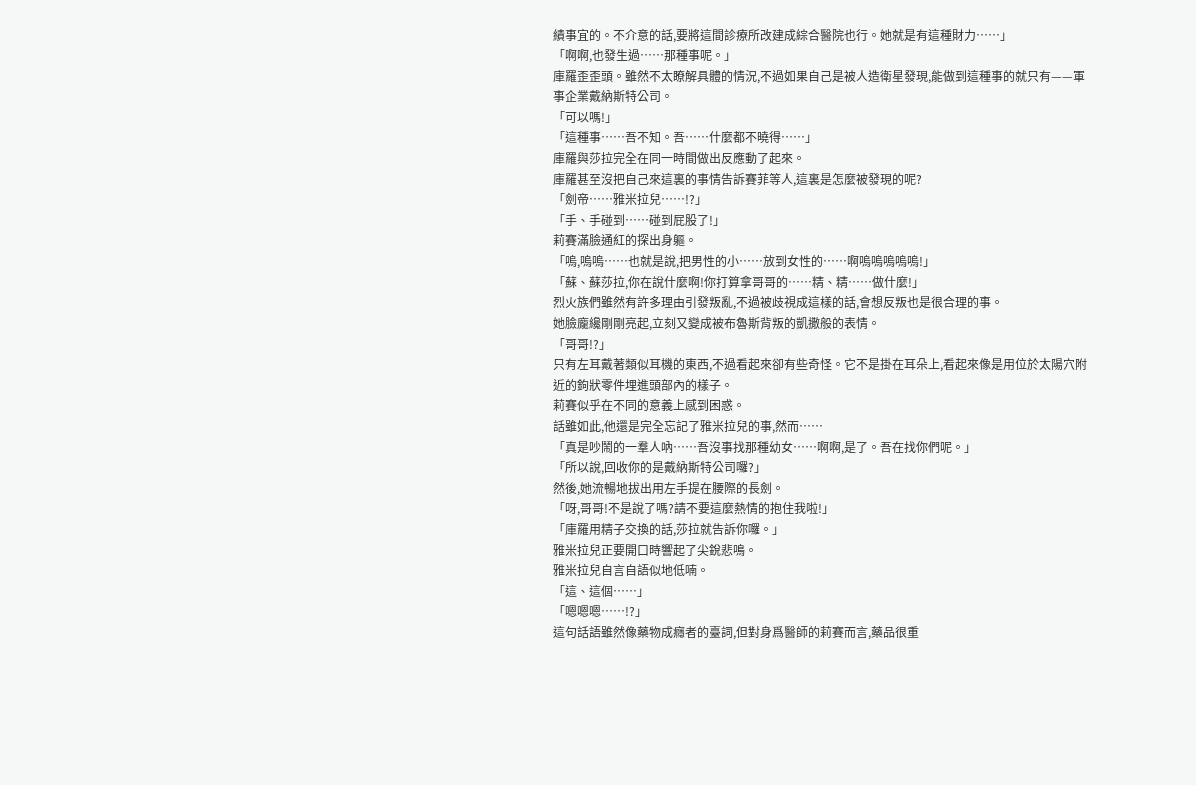績事宜的。不介意的話,要將這間診療所改建成綜合醫院也行。她就是有這種財力……」
「啊啊,也發生過……那種事呢。」
庫羅歪歪頭。雖然不太瞭解具體的情況,不過如果自己是被人造衛星發現,能做到這種事的就只有——軍事企業戴納斯特公司。
「可以嗎!」
「這種事……吾不知。吾……什麼都不曉得……」
庫羅與莎拉完全在同一時間做出反應動了起來。
庫羅甚至沒把自己來這裏的事情告訴賽菲等人,這裏是怎麼被發現的呢?
「劍帝……雅米拉兒……!?」
「手、手碰到……碰到屁股了!」
莉賽滿臉通紅的探出身軀。
「嗚,嗚嗚……也就是說,把男性的小……放到女性的……啊嗚嗚嗚嗚嗚!」
「蘇、蘇莎拉,你在說什麼啊!你打算拿哥哥的……精、精……做什麼!」
烈火族們雖然有許多理由引發叛亂,不過被歧視成這樣的話,會想反叛也是很合理的事。
她臉龐纔剛剛亮起,立刻又變成被布魯斯背叛的凱撒般的表情。
「哥哥!?」
只有左耳戴著類似耳機的東西,不過看起來卻有些奇怪。它不是掛在耳朵上,看起來像是用位於太陽穴附近的鉤狀零件埋進頭部內的樣子。
莉賽似乎在不同的意義上感到困惑。
話雖如此,他還是完全忘記了雅米拉兒的事,然而……
「真是吵鬧的一羣人吶……吾沒事找那種幼女……啊啊,是了。吾在找你們呢。」
「所以說,回收你的是戴納斯特公司囉?」
然後,她流暢地拔出用左手提在腰際的長劍。
「呀,哥哥!不是說了嗎?請不要這麼熱情的抱住我啦!」
「庫羅用精子交換的話,莎拉就告訴你囉。」
雅米拉兒正要開口時響起了尖銳悲鳴。
雅米拉兒自言自語似地低喃。
「這、這個……」
「嗯嗯嗯……!?」
這句話語雖然像藥物成癮者的臺詞,但對身爲醫師的莉賽而言,藥品很重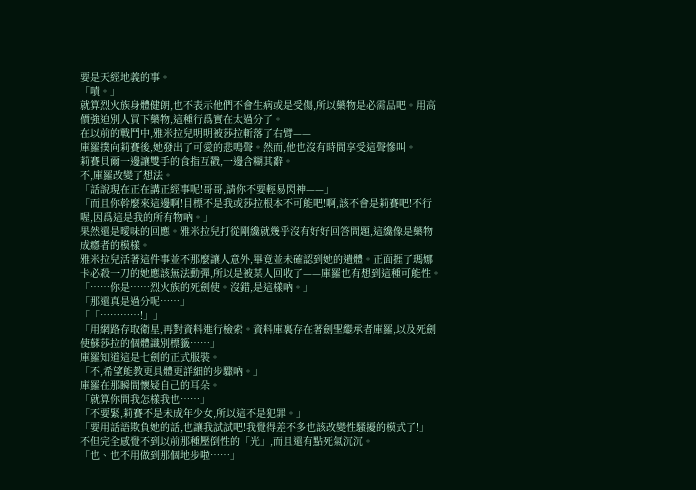要是天經地義的事。
「嘖。」
就算烈火族身體健朗,也不表示他們不會生病或是受傷,所以藥物是必需品吧。用高價強迫別人買下藥物,這種行爲實在太過分了。
在以前的戰鬥中,雅米拉兒明明被莎拉斬落了右臂——
庫羅撲向莉賽後,她發出了可愛的悲鳴聲。然而,他也沒有時間享受這聲慘叫。
莉賽貝爾一邊讓雙手的食指互戳,一邊含糊其辭。
不,庫羅改變了想法。
「話說現在正在講正經事呢!哥哥,請你不要輕易閃神——」
「而且你幹麼來這邊啊!目標不是我或莎拉根本不可能吧!啊,該不會是莉賽吧!不行喔,因爲這是我的所有物吶。」
果然還是曖味的回應。雅米拉兒打從剛纔就幾乎沒有好好回答問題,這纔像是藥物成癮者的模樣。
雅米拉兒活著這件事並不那麼讓人意外,畢竟並未確認到她的遺體。正面捱了瑪娜卡必殺一刀的她應該無法動彈,所以是被某人回收了——庫羅也有想到這種可能性。
「……你是……烈火族的死劍使。沒錯,是這樣吶。」
「那還真是過分呢……」
「「…………!」」
「用網路存取衛星,再對資料進行檢索。資料庫裏存在著劍聖繼承者庫羅,以及死劍使蘇莎拉的個體識別標籤……」
庫羅知道這是七劍的正式服裝。
「不,希望能教更具體更詳細的步驟吶。」
庫羅在那瞬間懷疑自己的耳朵。
「就算你問我怎樣我也……」
「不要緊,莉賽不是未成年少女,所以這不是犯罪。」
「要用話語欺負她的話,也讓我試試吧!我覺得差不多也該改變性騷擾的模式了!」
不但完全感覺不到以前那種壓倒性的「光」,而且還有點死氣沉沉。
「也、也不用做到那個地步啦……」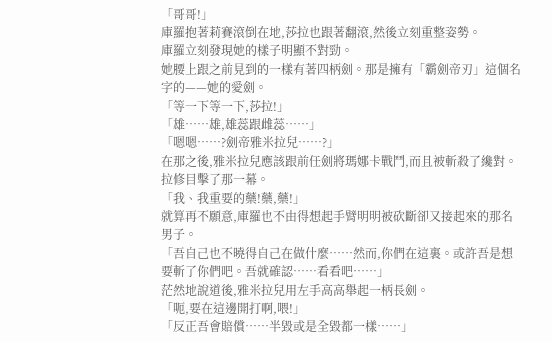「哥哥!」
庫羅抱著莉賽滾倒在地,莎拉也跟著翻滾,然後立刻重整姿勢。
庫羅立刻發現她的樣子明顯不對勁。
她腰上跟之前見到的一樣有著四柄劍。那是擁有「霸劍帝刃」這個名字的——她的愛劍。
「等一下等一下,莎拉!」
「雄……雄,雄蕊跟雌蕊……」
「嗯嗯……?劍帝雅米拉兒……?」
在那之後,雅米拉兒應該跟前任劍將瑪娜卡戰鬥,而且被斬殺了纔對。拉修目擊了那一幕。
「我、我重要的藥!藥,藥!」
就算再不願意,庫羅也不由得想起手臂明明被砍斷卻又接起來的那名男子。
「吾自己也不曉得自己在做什麼……然而,你們在這裏。或許吾是想要斬了你們吧。吾就確認……看看吧……」
茫然地說道後,雅米拉兒用左手高高舉起一柄長劍。
「呃,要在這邊開打啊,喂!」
「反正吾會賠償……半毀或是全毀都一樣……」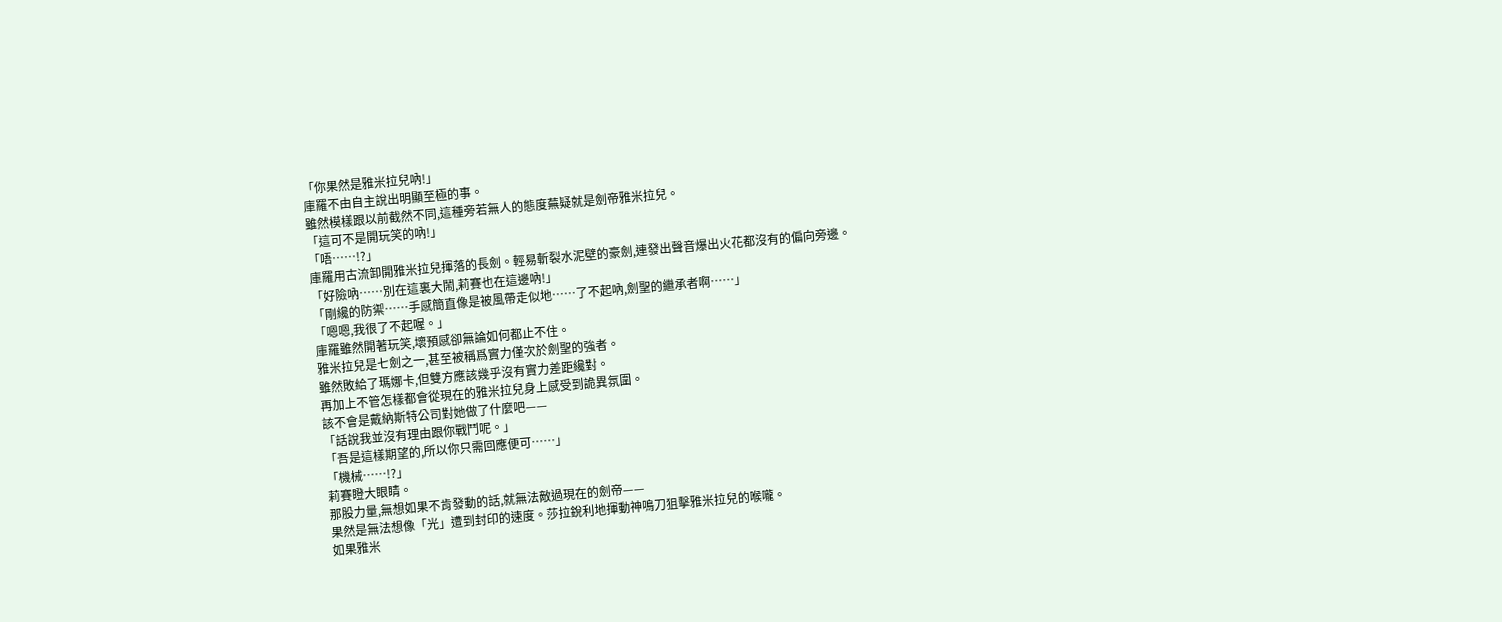「你果然是雅米拉兒吶!」
庫羅不由自主說出明顯至極的事。
雖然模樣跟以前截然不同,這種旁若無人的態度蕪疑就是劍帝雅米拉兒。
「這可不是開玩笑的吶!」
「唔……!?」
庫羅用古流卸開雅米拉兒揮落的長劍。輕易斬裂水泥壁的豪劍,連發出聲音爆出火花都沒有的偏向旁邊。
「好險吶……別在這裏大鬧,莉賽也在這邊吶!」
「剛纔的防禦……手感簡直像是被風帶走似地……了不起吶,劍聖的繼承者啊……」
「嗯嗯,我很了不起喔。」
庫羅雖然開著玩笑,壞預感卻無論如何都止不住。
雅米拉兒是七劍之一,甚至被稱爲實力僅次於劍聖的強者。
雖然敗給了瑪娜卡,但雙方應該幾乎沒有實力差距纔對。
再加上不管怎樣都會從現在的雅米拉兒身上感受到詭異氛圍。
該不會是戴納斯特公司對她做了什麼吧——
「話說我並沒有理由跟你戰鬥呢。」
「吾是這樣期望的,所以你只需回應便可……」
「機械……!?」
莉賽瞪大眼睛。
那股力量,無想如果不肯發動的話,就無法敵過現在的劍帝——
果然是無法想像「光」遭到封印的速度。莎拉銳利地揮動神鳴刀狙擊雅米拉兒的喉嚨。
如果雅米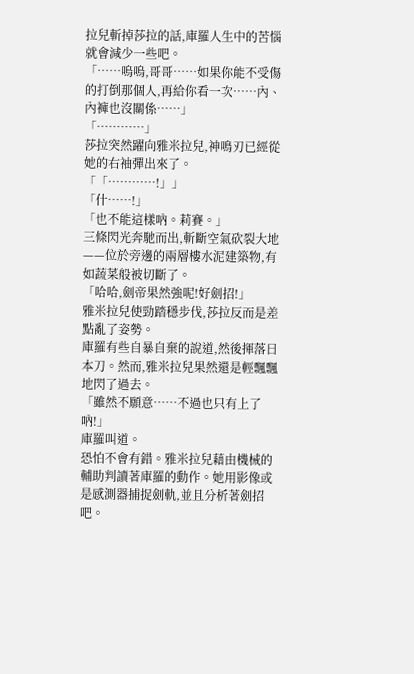拉兒斬掉莎拉的話,庫羅人生中的苦惱就會減少一些吧。
「……嗚嗚,哥哥……如果你能不受傷的打倒那個人,再給你看一次……內、內褲也沒關係……」
「…………」
莎拉突然躍向雅米拉兒,神鳴刃已經從她的右袖彈出來了。
「「…………!」」
「什……!」
「也不能這樣吶。莉賽。」
三條閃光奔馳而出,斬斷空氣砍裂大地——位於旁邊的兩層樓水泥建築物,有如蔬菜般被切斷了。
「哈哈,劍帝果然強呢!好劍招!」
雅米拉兒使勁踏穩步伐,莎拉反而是差點亂了姿勢。
庫羅有些自暴自棄的說道,然後揮落日本刀。然而,雅米拉兒果然還是輕飄飄地閃了過去。
「雖然不願意……不過也只有上了吶!」
庫羅叫道。
恐怕不會有錯。雅米拉兒藉由機械的輔助判讀著庫羅的動作。她用影像或是感測器捕捉劍軌,並且分析著劍招吧。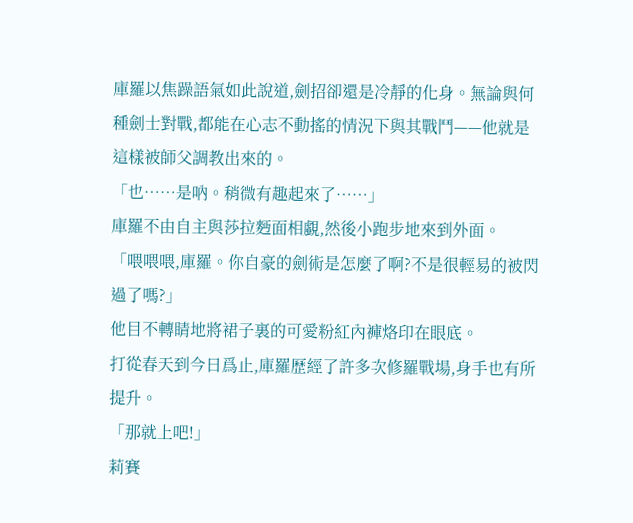庫羅以焦躁語氣如此說道,劍招卻還是冷靜的化身。無論與何種劍士對戰,都能在心志不動搖的情況下與其戰鬥——他就是這樣被師父調教出來的。
「也……是吶。稍微有趣起來了……」
庫羅不由自主與莎拉麪面相覷,然後小跑步地來到外面。
「喂喂喂,庫羅。你自豪的劍術是怎麼了啊?不是很輕易的被閃過了嗎?」
他目不轉睛地將裙子裏的可愛粉紅內褲烙印在眼底。
打從春天到今日爲止,庫羅歷經了許多次修羅戰場,身手也有所提升。
「那就上吧!」
莉賽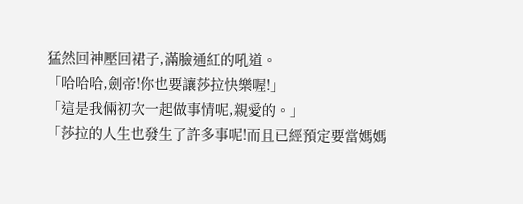猛然回神壓回裙子,滿臉通紅的吼道。
「哈哈哈,劍帝!你也要讓莎拉快樂喔!」
「這是我倆初次一起做事情呢,親愛的。」
「莎拉的人生也發生了許多事呢!而且已經預定要當媽媽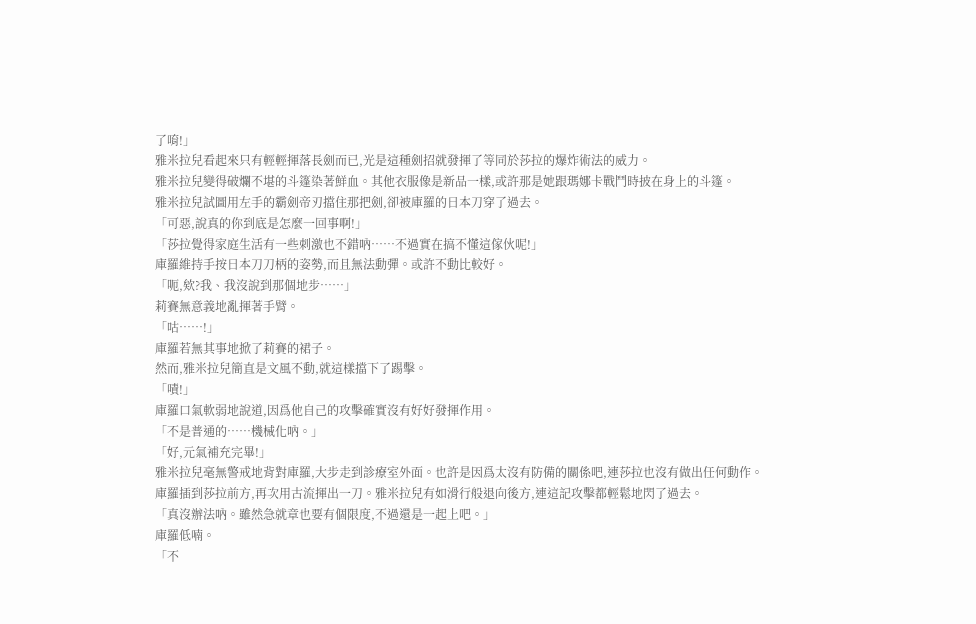了唷!」
雅米拉兒看起來只有輕輕揮落長劍而已,光是這種劍招就發揮了等同於莎拉的爆炸術法的威力。
雅米拉兒變得破爛不堪的斗篷染著鮮血。其他衣服像是新品一樣,或許那是她跟瑪娜卡戰鬥時披在身上的斗篷。
雅米拉兒試圖用左手的霸劍帝刃擋住那把劍,卻被庫羅的日本刀穿了過去。
「可惡,說真的你到底是怎麼一回事啊!」
「莎拉覺得家庭生活有一些刺激也不錯吶……不過實在搞不懂這傢伙呢!」
庫羅維持手按日本刀刀柄的姿勢,而且無法動彈。或許不動比較好。
「呃,欸?我、我沒說到那個地步……」
莉賽無意義地亂揮著手臂。
「咕……!」
庫羅若無其事地掀了莉賽的裙子。
然而,雅米拉兒簡直是文風不動,就這樣擋下了踢擊。
「嘖!」
庫羅口氣軟弱地說道,因爲他自己的攻擊確實沒有好好發揮作用。
「不是普通的……機械化吶。」
「好,元氣補充完畢!」
雅米拉兒毫無警戒地背對庫羅,大步走到診療室外面。也許是因爲太沒有防備的關係吧,連莎拉也沒有做出任何動作。
庫羅插到莎拉前方,再次用古流揮出一刀。雅米拉兒有如滑行般退向後方,連這記攻擊都輕鬆地閃了過去。
「真沒辦法吶。雖然急就章也要有個限度,不過還是一起上吧。」
庫羅低喃。
「不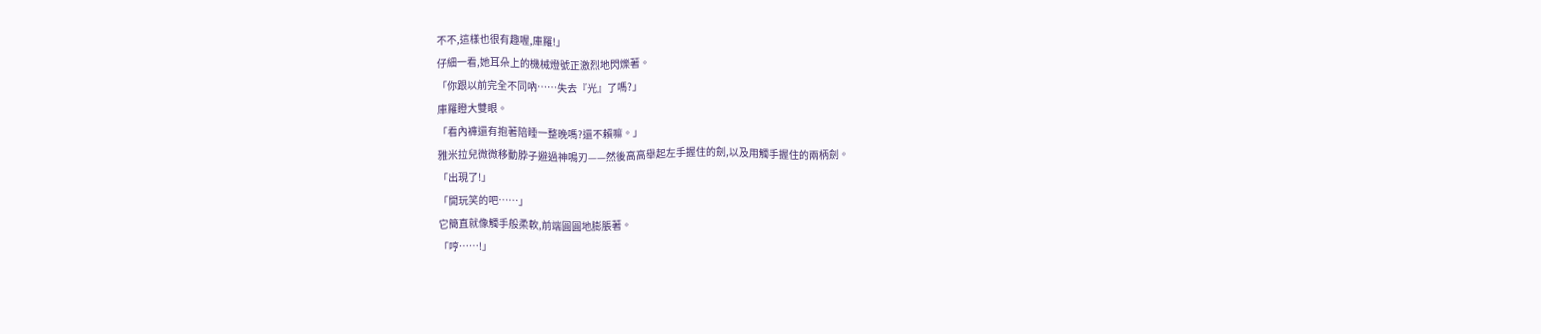不不,這樣也很有趣喔,庫羅!」
仔細一看,她耳朵上的機械燈號正激烈地閃爍著。
「你跟以前完全不同吶……失去『光』了嗎?」
庫羅瞪大雙眼。
「看內褲還有抱著陪睡一整晚嗎?還不賴嘛。」
雅米拉兒微微移動脖子避過神鳴刃——然後高高舉起左手握住的劍,以及用觸手握住的兩柄劍。
「出現了!」
「開玩笑的吧……」
它簡直就像觸手般柔軟,前端圓圓地膨脹著。
「哼……!」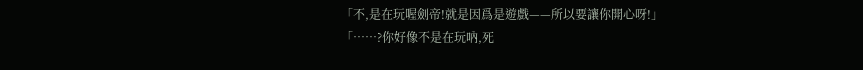「不,是在玩喔劍帝!就是因爲是遊戲——所以要讓你開心呀!」
「……?你好像不是在玩吶,死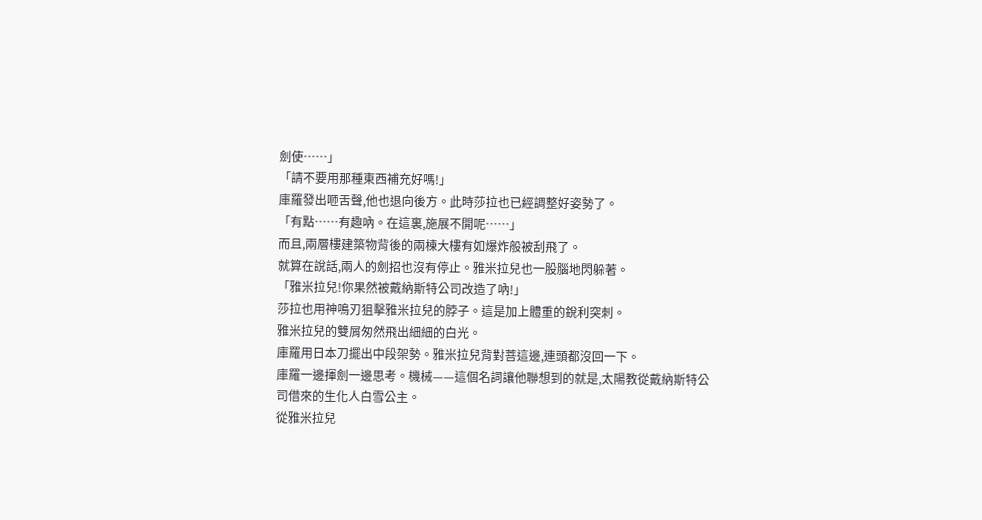劍使……」
「請不要用那種東西補充好嗎!」
庫羅發出咂舌聲,他也退向後方。此時莎拉也已經調整好姿勢了。
「有點……有趣吶。在這裏,施展不開呢……」
而且,兩層樓建築物背後的兩棟大樓有如爆炸般被刮飛了。
就算在說話,兩人的劍招也沒有停止。雅米拉兒也一股腦地閃躲著。
「雅米拉兒!你果然被戴納斯特公司改造了吶!」
莎拉也用神鳴刃狙擊雅米拉兒的脖子。這是加上體重的銳利突刺。
雅米拉兒的雙屑匆然飛出細細的白光。
庫羅用日本刀擺出中段架勢。雅米拉兒背對菩這邊,連頭都沒回一下。
庫羅一邊揮劍一邊思考。機械——這個名詞讓他聯想到的就是,太陽教從戴納斯特公司借來的生化人白雪公主。
從雅米拉兒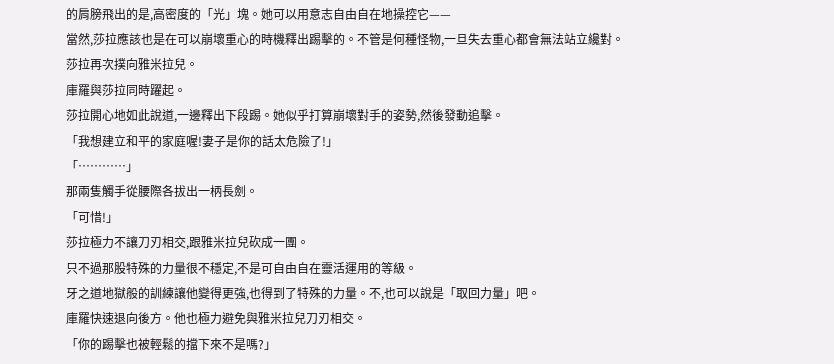的肩膀飛出的是,高密度的「光」塊。她可以用意志自由自在地操控它——
當然,莎拉應該也是在可以崩壞重心的時機釋出踢擊的。不管是何種怪物,一旦失去重心都會無法站立纔對。
莎拉再次撲向雅米拉兒。
庫羅與莎拉同時躍起。
莎拉開心地如此說道,一邊釋出下段踢。她似乎打算崩壞對手的姿勢,然後發動追擊。
「我想建立和平的家庭喔!妻子是你的話太危險了!」
「…………」
那兩隻觸手從腰際各拔出一柄長劍。
「可惜!」
莎拉極力不讓刀刃相交,跟雅米拉兒砍成一團。
只不過那股特殊的力量很不穩定,不是可自由自在靈活運用的等級。
牙之道地獄般的訓練讓他變得更強,也得到了特殊的力量。不,也可以說是「取回力量」吧。
庫羅快速退向後方。他也極力避免與雅米拉兒刀刃相交。
「你的踢擊也被輕鬆的擋下來不是嗎?」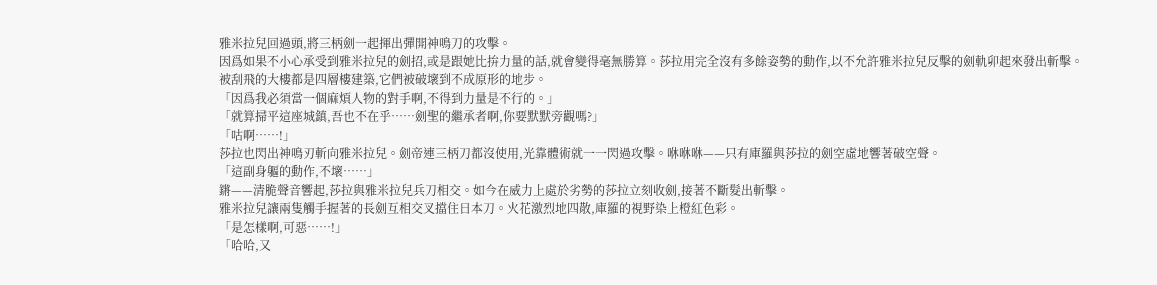雅米拉兒回過頭,將三柄劍一起揮出彈開神鳴刀的攻擊。
因爲如果不小心承受到雅米拉兒的劍招,或是跟她比拚力量的話,就會變得毫無勝算。莎拉用完全沒有多餘姿勢的動作,以不允許雅米拉兒反擊的劍軌卯起來發出斬擊。
被刮飛的大樓都是四層樓建築,它們被破壞到不成原形的地步。
「因爲我必須當一個麻煩人物的對手啊,不得到力量是不行的。」
「就算掃平這座城鎮,吾也不在乎……劍聖的繼承者啊,你要默默旁觀嗎?」
「咕啊……!」
莎拉也閃出神鳴刃斬向雅米拉兒。劍帝連三柄刀都沒使用,光靠體術就一一閃過攻擊。咻咻咻——只有庫羅與莎拉的劍空虛地響著破空聲。
「這副身軀的動作,不壞……」
鏘——清脆聲音響起,莎拉與雅米拉兒兵刀相交。如今在威力上處於劣勢的莎拉立刻收劍,接著不斷髮出斬擊。
雅米拉兒讓兩隻觸手握著的長劍互相交叉擋住日本刀。火花激烈地四散,庫羅的視野染上橙紅色彩。
「是怎樣啊,可惡……!」
「哈哈,又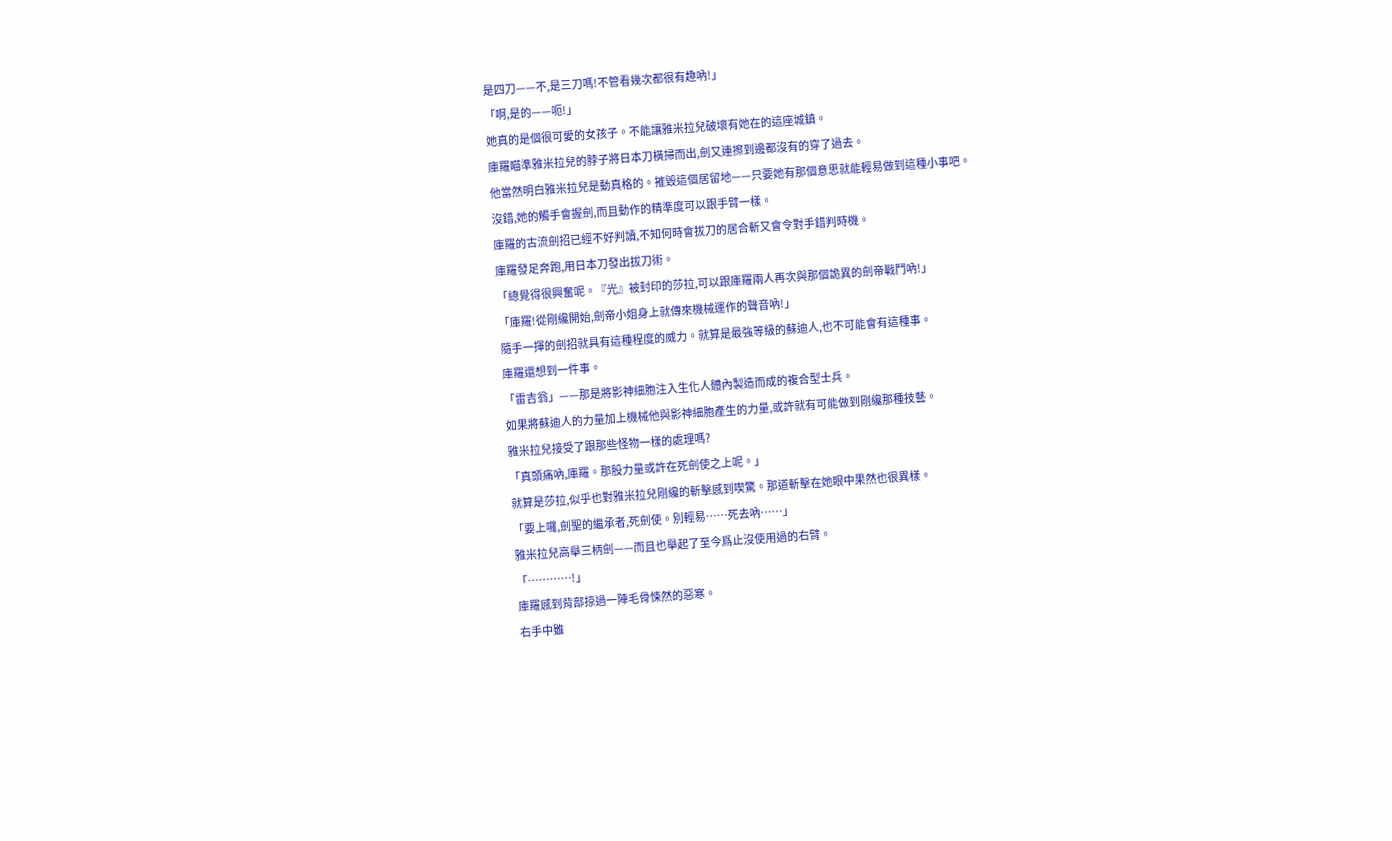是四刀——不,是三刀嗎!不管看幾次都很有趣吶!」
「啊,是的——呃!」
她真的是個很可愛的女孩子。不能讓雅米拉兒破壞有她在的這座城鎮。
庫羅瞄準雅米拉兒的脖子將日本刀橫掃而出,劍又連擦到邊都沒有的穿了過去。
他當然明白雅米拉兒是動真格的。摧毀這個居留地——只要她有那個意思就能輕易做到這種小事吧。
沒錯,她的觸手會握劍,而且動作的精準度可以跟手臂一樣。
庫羅的古流劍招已經不好判讀,不知何時會拔刀的居合斬又會令對手錯判時機。
庫羅發足奔跑,用日本刀發出拔刀術。
「總覺得很興奮呢。『光』被封印的莎拉,可以跟庫羅兩人再次與那個詭異的劍帝戰鬥吶!」
「庫羅!從剛纔開始,劍帝小姐身上就傳來機械運作的聲音吶!」
隨手一揮的劍招就具有這種程度的威力。就算是最強等級的蘇迪人,也不可能會有這種事。
庫羅還想到一件事。
「雷吉翁」——那是將影神細胞注入生化人體內製造而成的複合型士兵。
如果將蘇迪人的力量加上機械他與影神細胞產生的力量,或許就有可能做到剛纔那種技藝。
雅米拉兒接受了跟那些怪物一樣的處理嗎?
「真頭痛吶,庫羅。那股力量或許在死劍使之上呢。」
就算是莎拉,似乎也對雅米拉兒剛纔的斬擊感到喫驚。那道斬擊在她眼中果然也很異樣。
「要上囉,劍聖的繼承者,死劍使。別輕易……死去吶……」
雅米拉兒高舉三柄劍——而且也舉起了至今爲止沒使用過的右臂。
「…………!」
庫羅感到背部掠過一陣毛骨悚然的惡寒。
右手中雖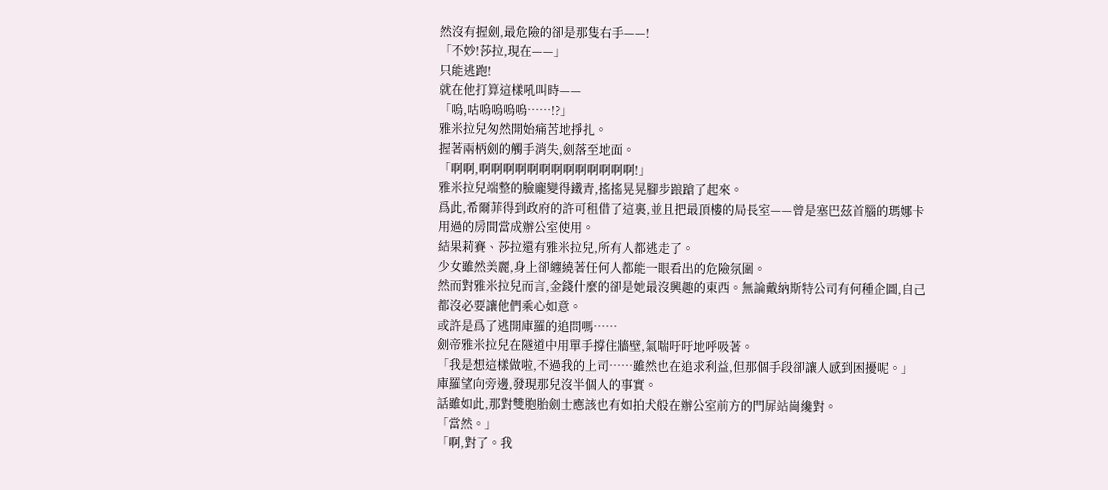然沒有握劍,最危險的卻是那隻右手——!
「不妙!莎拉,現在——」
只能逃跑!
就在他打算這樣吼叫時——
「嗚,咕嗚嗚嗚嗚……!?」
雅米拉兒匆然開始痛苦地掙扎。
握著兩柄劍的觸手消失,劍落至地面。
「啊啊,啊啊啊啊啊啊啊啊啊啊啊啊啊!」
雅米拉兒端整的臉龐變得鐵青,搖搖晃晃腳步踉蹌了起來。
爲此,希爾菲得到政府的許可租借了這裏,並且把最頂樓的局長室——曾是塞巴茲首腦的瑪娜卡用過的房間當成辦公室使用。
結果莉賽、莎拉還有雅米拉兒,所有人都逃走了。
少女雖然美麗,身上卻纏繞著任何人都能一眼看出的危險氛圍。
然而對雅米拉兒而言,金錢什麼的卻是她最沒興趣的東西。無論戴納斯特公司有何種企圖,自己都沒必要讓他們乘心如意。
或許是爲了逃開庫羅的追問嗎……
劍帝雅米拉兒在隧道中用單手撐住牆壁,氣喘吁吁地呼吸著。
「我是想這樣做啦,不過我的上司……雖然也在追求利益,但那個手段卻讓人感到困擾呢。」
庫羅望向旁邊,發現那兒沒半個人的事實。
話雖如此,那對雙胞胎劍士應該也有如拍犬般在辦公室前方的門屝站崗纔對。
「當然。」
「啊,對了。我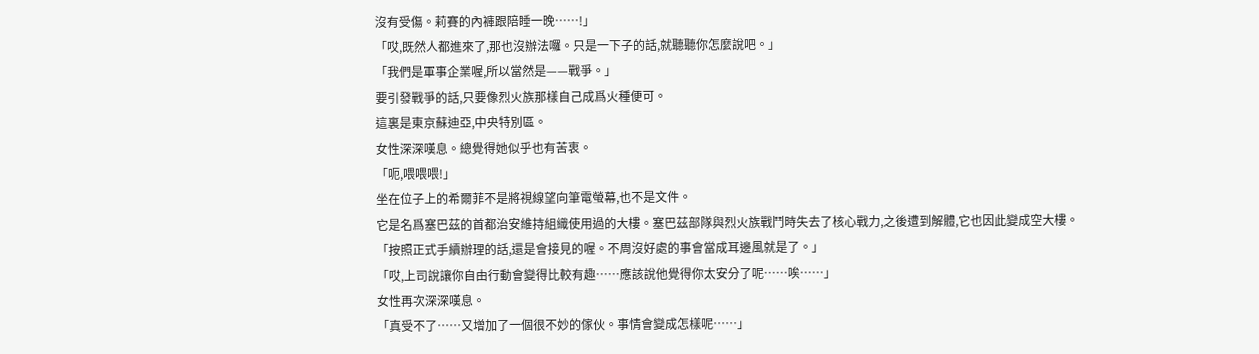沒有受傷。莉賽的內褲跟陪睡一晚……!」
「哎,既然人都進來了,那也沒辦法囉。只是一下子的話,就聽聽你怎麼說吧。」
「我們是軍事企業喔,所以當然是——戰爭。」
要引發戰爭的話,只要像烈火族那樣自己成爲火種便可。
這裏是東京蘇迪亞,中央特別區。
女性深深嘆息。總覺得她似乎也有苦衷。
「呃,喂喂喂!」
坐在位子上的希爾菲不是將視線望向筆電螢幕,也不是文件。
它是名爲塞巴茲的首都治安維持組織使用過的大樓。塞巴茲部隊與烈火族戰鬥時失去了核心戰力,之後遭到解體,它也因此變成空大樓。
「按照正式手續辦理的話,還是會接見的喔。不周沒好處的事會當成耳邊風就是了。」
「哎,上司說讓你自由行動會變得比較有趣……應該說他覺得你太安分了呢……唉……」
女性再次深深嘆息。
「真受不了……又增加了一個很不妙的傢伙。事情會變成怎樣呢……」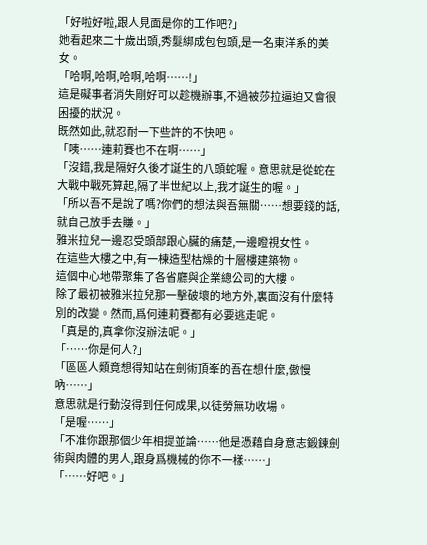「好啦好啦,跟人見面是你的工作吧?」
她看起來二十歲出頭,秀髮綁成包包頭,是一名東洋系的美女。
「哈啊,哈啊,哈啊,哈啊……!」
這是礙事者消失剛好可以趁機辦事,不過被莎拉逼迫又會很困擾的狀況。
既然如此,就忍耐一下些許的不快吧。
「咦……連莉賽也不在啊……」
「沒錯,我是隔好久後才誕生的八頭蛇喔。意思就是從蛇在大戰中戰死算起,隔了半世紀以上,我才誕生的喔。」
「所以吾不是說了嗎?你們的想法與吾無關……想要錢的話,就自己放手去賺。」
雅米拉兒一邊忍受頭部跟心臟的痛楚,一邊瞪視女性。
在這些大樓之中,有一棟造型枯燥的十層樓建築物。
這個中心地帶聚集了各省廳與企業總公司的大樓。
除了最初被雅米拉兒那一擊破壞的地方外,裏面沒有什麼特別的改變。然而,爲何連莉賽都有必要逃走呢。
「真是的,真拿你沒辦法呢。」
「……你是何人?」
「區區人類竟想得知站在劍術頂峯的吾在想什麼,傲慢吶……」
意思就是行動沒得到任何成果,以徒勞無功收場。
「是喔……」
「不准你跟那個少年相提並論……他是憑藉自身意志鍛鍊劍術與肉體的男人,跟身爲機械的你不一樣……」
「……好吧。」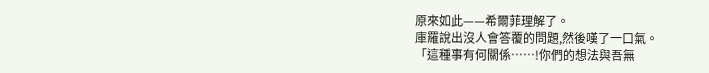原來如此——希爾菲理解了。
庫羅說出沒人會答覆的問題,然後嘆了一口氣。
「這種事有何關係……!你們的想法與吾無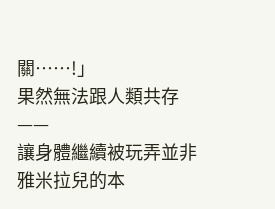關……!」
果然無法跟人類共存——
讓身體繼續被玩弄並非雅米拉兒的本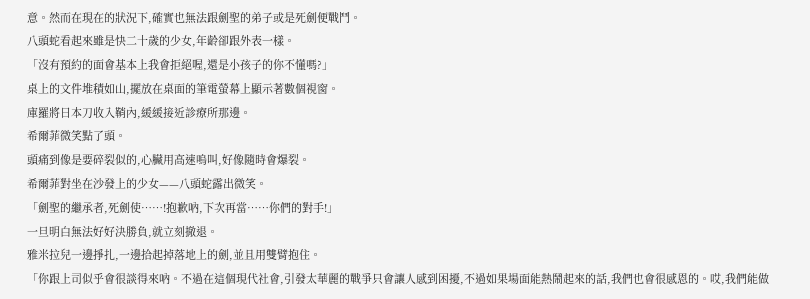意。然而在現在的狀況下,確實也無法跟劍聖的弟子或是死劍便戰鬥。
八頭蛇看起來雖是快二十歲的少女,年齡卻跟外表一樣。
「沒有預約的面會基本上我會拒絕喔,還是小孩子的你不懂嗎?」
桌上的文件堆積如山,擺放在桌面的筆電螢幕上顯示著數個視窗。
庫羅將日本刀收入鞘內,緩緩接近診療所那邊。
希爾菲微笑點了頭。
頭痛到像是要碎裂似的,心臟用高速嗚叫,好像隨時會爆裂。
希爾菲對坐在沙發上的少女——八頭蛇露出微笑。
「劍聖的繼承者,死劍使……!抱歉吶,下次再當……你們的對手!」
一旦明白無法好好決勝負,就立刻撤退。
雅米拉兒一邊掙扎,一邊拾起掉落地上的劍,並且用雙臂抱住。
「你跟上司似乎會很談得來吶。不過在這個現代社會,引發太華麗的戰爭只會讓人感到困擾,不過如果場面能熱鬧起來的話,我們也會很感恩的。哎,我們能做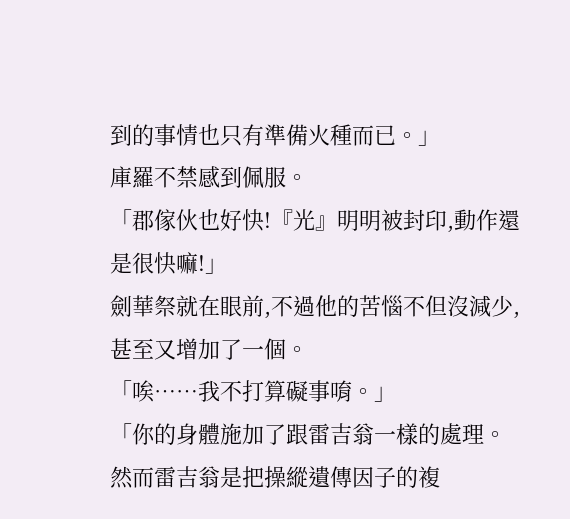到的事情也只有準備火種而已。」
庫羅不禁感到佩服。
「郡傢伙也好快!『光』明明被封印,動作還是很快嘛!」
劍華祭就在眼前,不過他的苦惱不但沒減少,甚至又增加了一個。
「唉……我不打算礙事唷。」
「你的身體施加了跟雷吉翁一樣的處理。然而雷吉翁是把操縱遺傳因子的複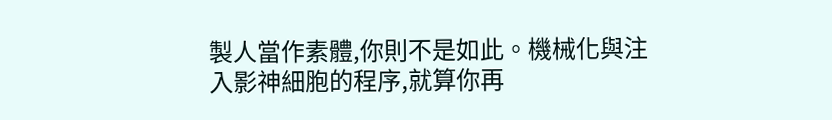製人當作素體,你則不是如此。機械化與注入影神細胞的程序,就算你再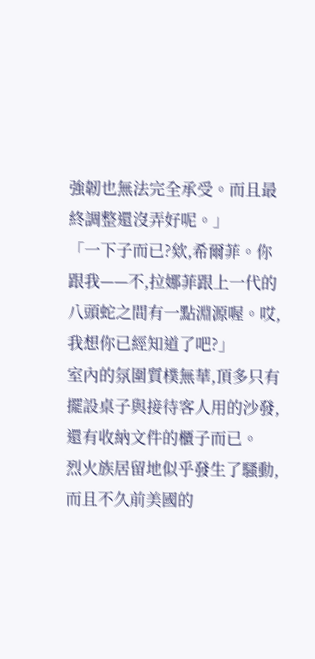強韌也無法完全承受。而且最終調整還沒弄好呢。」
「一下子而已?欸,希爾菲。你跟我——不,拉娜菲跟上一代的八頭蛇之間有一點淵源喔。哎,我想你已經知道了吧?」
室內的氛圍質樸無華,頂多只有擺設桌子與接待客人用的沙發,還有收納文件的櫃子而已。
烈火族居留地似乎發生了騷動,而且不久前美國的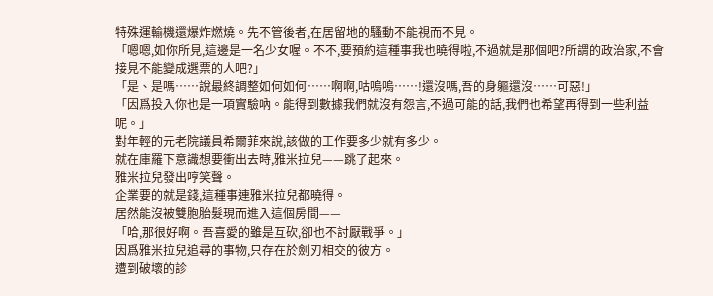特殊運輸機還爆炸燃燒。先不管後者,在居留地的騷動不能視而不見。
「嗯嗯,如你所見,這邊是一名少女喔。不不,要預約這種事我也曉得啦,不過就是那個吧?所謂的政治家,不會接見不能變成選票的人吧?」
「是、是嗎……說最終調整如何如何……啊啊,咕嗚嗚……!還沒嗎,吾的身軀還沒……可惡!」
「因爲投入你也是一項實驗吶。能得到數據我們就沒有怨言,不過可能的話,我們也希望再得到一些利益呢。」
對年輕的元老院議員希爾菲來說,該做的工作要多少就有多少。
就在庫羅下意識想要衝出去時,雅米拉兒——跳了起來。
雅米拉兒發出哼笑聲。
企業要的就是錢,這種事連雅米拉兒都曉得。
居然能沒被雙胞胎髮現而進入這個房間——
「哈,那很好啊。吾喜愛的雖是互砍,卻也不討厭戰爭。」
因爲雅米拉兒追尋的事物,只存在於劍刃相交的彼方。
遭到破壞的診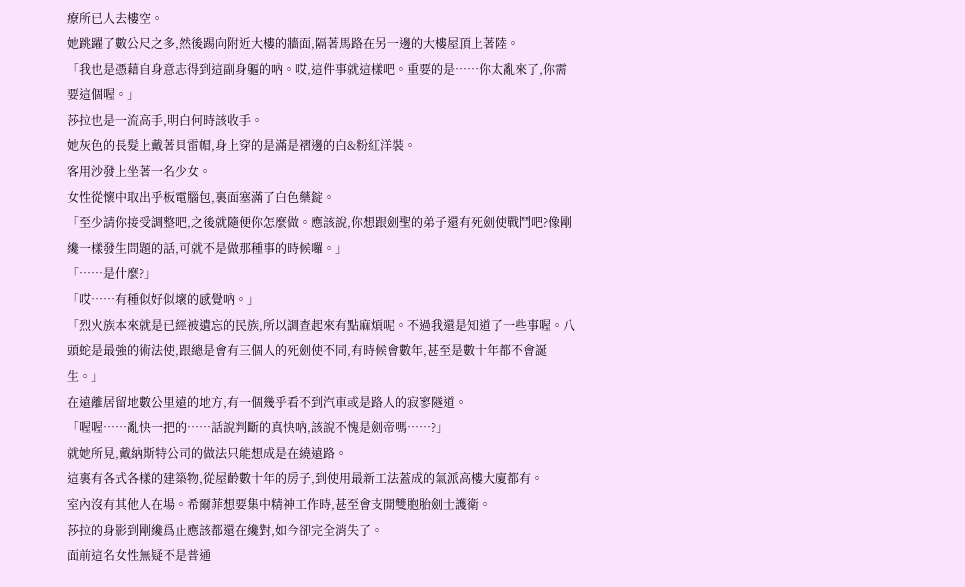療所已人去樓空。
她跳躍了數公尺之多,然後踢向附近大樓的牆面,隔著馬路在另一邊的大樓屋頂上著陸。
「我也是憑藉自身意志得到這副身軀的吶。哎,這件事就這樣吧。重要的是……你太亂來了,你需要這個喔。」
莎拉也是一流高手,明白何時該收手。
她灰色的長髮上戴著貝雷帽,身上穿的是滿是褶邊的白&粉紅洋裝。
客用沙發上坐著一名少女。
女性從懷中取出乎板電腦包,裏面塞滿了白色藥錠。
「至少請你接受調整吧,之後就隨便你怎麼做。應該說,你想跟劍聖的弟子還有死劍使戰鬥吧?像剛纔一樣發生問題的話,可就不是做那種事的時候囉。」
「……是什麼?」
「哎……有種似好似壞的感覺吶。」
「烈火族本來就是已經被遺忘的民族,所以調查起來有點麻煩呢。不過我還是知道了一些事喔。八頭蛇是最強的術法使,跟總是會有三個人的死劍使不同,有時候會數年,甚至是數十年都不會誕生。」
在遠離居留地數公里遠的地方,有一個幾乎看不到汽車或是路人的寂寥隧道。
「喔喔……亂快一把的……話說判斷的真快吶,該說不愧是劍帝嗎……?」
就她所見,戴納斯特公司的做法只能想成是在繞遠路。
這裏有各式各樣的建築物,從屋齡數十年的房子,到使用最新工法蓋成的氣派高樓大廈都有。
室內沒有其他人在場。希爾菲想要集中精神工作時,甚至會支開雙胞胎劍士護衛。
莎拉的身影到剛纔爲止應該都還在纔對,如今卻完全消失了。
面前這名女性無疑不是普通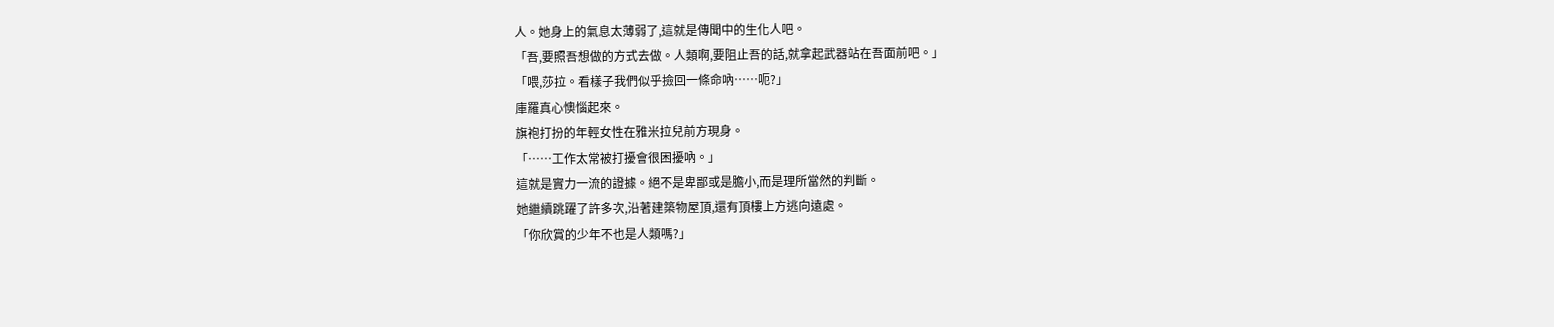人。她身上的氣息太薄弱了,這就是傳聞中的生化人吧。
「吾,要照吾想做的方式去做。人類啊,要阻止吾的話,就拿起武器站在吾面前吧。」
「喂,莎拉。看樣子我們似乎撿回一條命吶……呃?」
庫羅真心懊惱起來。
旗袍打扮的年輕女性在雅米拉兒前方現身。
「……工作太常被打擾會很困擾吶。」
這就是實力一流的證據。絕不是卑鄙或是膽小,而是理所當然的判斷。
她繼續跳躍了許多次,沿著建築物屋頂,還有頂樓上方逃向遠處。
「你欣賞的少年不也是人類嗎?」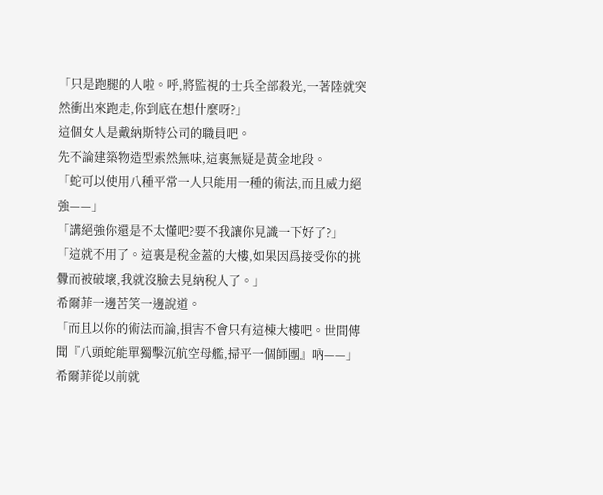「只是跑腿的人啦。呼,將監視的士兵全部殺光,一著陸就突然衝出來跑走,你到底在想什麼呀?」
這個女人是戴納斯特公司的職員吧。
先不論建築物造型索然無味,這裏無疑是黃金地段。
「蛇可以使用八種平常一人只能用一種的術法,而且威力絕強——」
「講絕強你還是不太懂吧?要不我讓你見識一下好了?」
「這就不用了。這裏是稅金蓋的大樓,如果因爲接受你的挑釁而被破壞,我就沒臉去見納稅人了。」
希爾菲一邊苦笑一邊說道。
「而且以你的術法而論,損害不會只有這棟大樓吧。世間傳聞『八頭蛇能單獨擊沉航空母艦,掃平一個師團』吶——」
希爾菲從以前就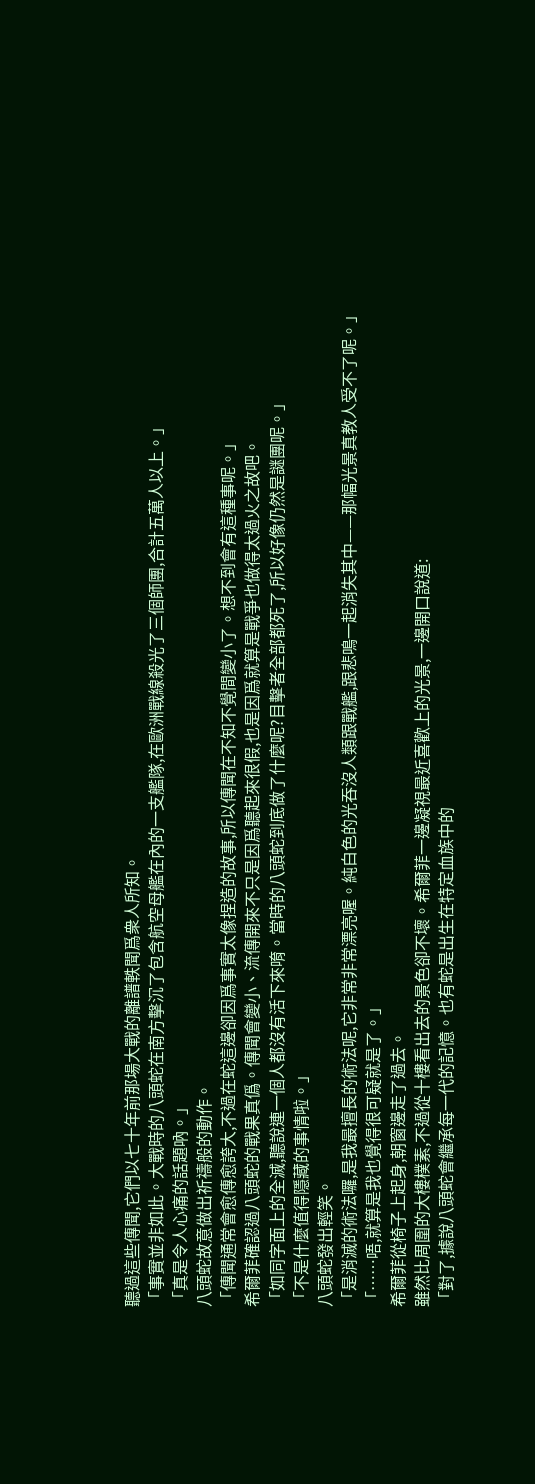聽過這些傳聞,它們以七十年前那場大戰的離譜軼聞爲衆人所知。
「事實並非如此。大戰時的八頭蛇在南方擊沉了包含航空母艦在內的一支艦隊,在歐洲戰線殺光了三個師團,合計五萬人以上。」
「真是令人心痛的話題吶。」
八頭蛇故意做出祈禱般的動作。
「傳聞通常會愈傳愈誇大,不過在蛇這邊卻因爲事實太像捏造的故事,所以傳聞在不知不覺間變小了。想不到會有這種事呢。」
希爾菲確認過八頭蛇的戰果真僞。傳聞會變小、流傳開來不只是因爲聽起來很假,也是因爲就算是戰爭也做得太過火之故吧。
「如同字面上的全滅,聽說連一個人都沒有活下來唷。當時的八頭蛇到底做了什麼呢?目擊者全部都死了,所以好像仍然是謎團呢。」
「不是什麼值得隱藏的事情啦。」
八頭蛇發出輕笑。
「是消滅的術法囉,是我最擅長的術法呢,它非常非常漂亮喔。純白色的光吞沒人類跟戰艦,跟悲鳴一起消失其中——那幅光景真教人受不了呢。」
「……唔,就算是我也覺得很可疑就是了。」
希爾菲從椅子上起身,朝窗邊走了過去。
雖然比周圍的大樓樸素,不過從十樓看出去的景色卻不壞。希爾菲一邊凝視最近喜歡上的光景,一邊開口說道:
「對了,據說八頭蛇會繼承每一代的記憶。也有蛇是出生在特定血族中的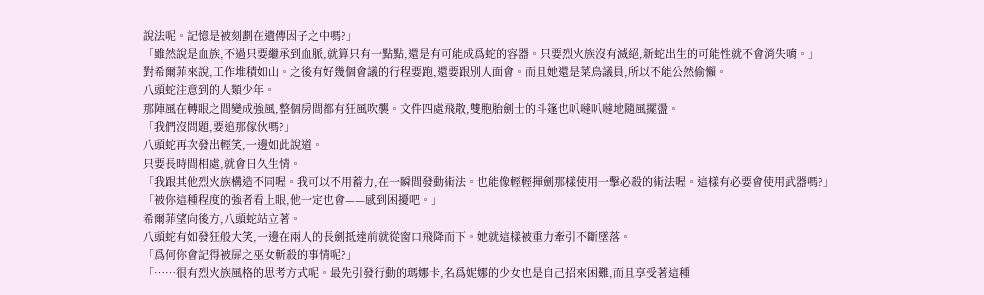說法呢。記憶是被刻劃在遺傳因子之中嗎?」
「雖然說是血族,不過只要繼承到血脈,就算只有一點點,還是有可能成爲蛇的容器。只要烈火族沒有滅絕,新蛇出生的可能性就不會消失唷。」
對希爾菲來說,工作堆積如山。之後有好幾個會議的行程要跑,還要跟別人面會。而且她還是菜鳥議員,所以不能公然偷懶。
八頭蛇注意到的人類少年。
那陣風在轉眼之間變成強風,整個房間都有狂風吹襲。文件四處飛散,雙胞胎劍士的斗篷也叭噠叭噠地隨風擺盪。
「我們沒問題,要追那傢伙嗎?」
八頭蛇再次發出輕笑,一邊如此說道。
只要長時間相處,就會日久生情。
「我跟其他烈火族構造不同喔。我可以不用蓄力,在一瞬間發動術法。也能像輕輕揮劍那樣使用一擊必殺的術法喔。這樣有必要會使用武器嗎?」
「被你這種程度的強者看上眼,他一定也會——感到困擾吧。」
希爾菲望向後方,八頭蛇站立著。
八頭蛇有如發狂般大笑,一邊在兩人的長劍抵達前就從窗口飛降而下。她就這樣被重力牽引不斷墜落。
「爲何你會記得被屝之巫女斬殺的事情呢?」
「……很有烈火族風格的思考方式呢。最先引發行動的瑪娜卡,名爲妮娜的少女也是自己招來困難,而且享受著這種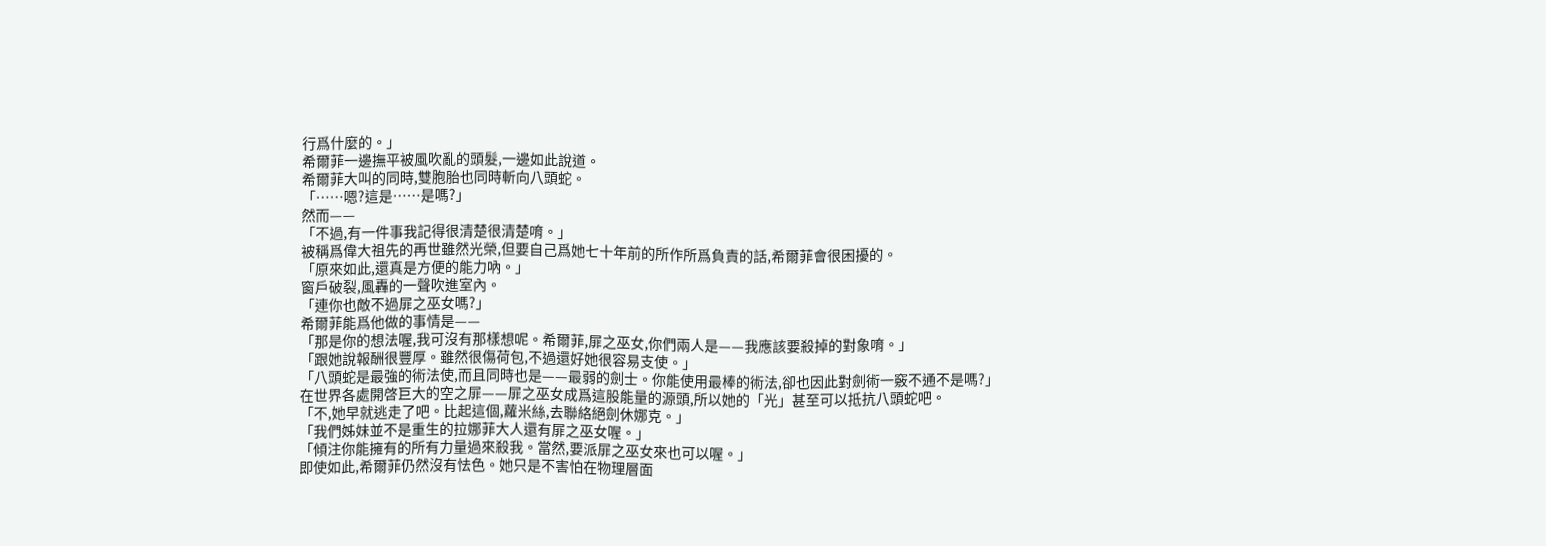行爲什麼的。」
希爾菲一邊撫平被風吹亂的頭髮,一邊如此說道。
希爾菲大叫的同時,雙胞胎也同時斬向八頭蛇。
「……嗯?這是……是嗎?」
然而——
「不過,有一件事我記得很清楚很清楚唷。」
被稱爲偉大祖先的再世雖然光榮,但要自己爲她七十年前的所作所爲負責的話,希爾菲會很困擾的。
「原來如此,還真是方便的能力吶。」
窗戶破裂,風轟的一聲吹進室內。
「連你也敵不過屝之巫女嗎?」
希爾菲能爲他做的事情是——
「那是你的想法喔,我可沒有那樣想呢。希爾菲,屝之巫女,你們兩人是——我應該要殺掉的對象唷。」
「跟她說報酬很豐厚。雖然很傷荷包,不過還好她很容易支使。」
「八頭蛇是最強的術法使,而且同時也是——最弱的劍士。你能使用最棒的術法,卻也因此對劍術一竅不通不是嗎?」
在世界各處開啓巨大的空之屝——屝之巫女成爲這股能量的源頭,所以她的「光」甚至可以抵抗八頭蛇吧。
「不,她早就逃走了吧。比起這個,蘿米絲,去聯絡絕劍休娜克。」
「我們姊妹並不是重生的拉娜菲大人還有屝之巫女喔。」
「傾注你能擁有的所有力量過來殺我。當然,要派屝之巫女來也可以喔。」
即使如此,希爾菲仍然沒有怯色。她只是不害怕在物理層面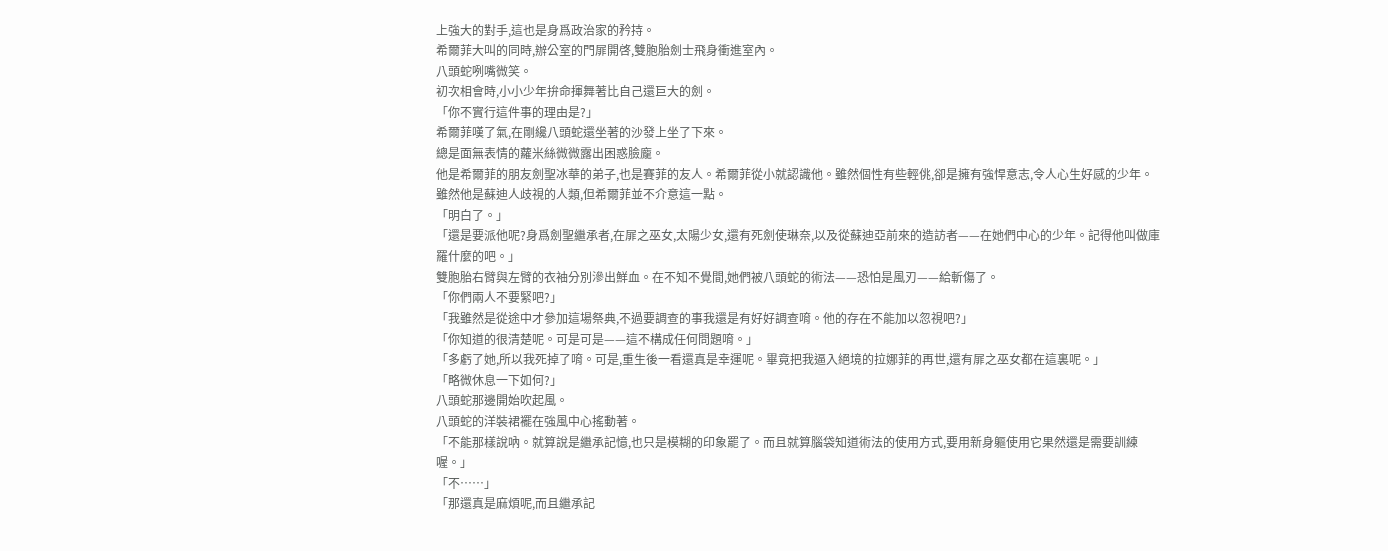上強大的對手,這也是身爲政治家的矜持。
希爾菲大叫的同時,辦公室的門屝開啓,雙胞胎劍士飛身衝進室內。
八頭蛇咧嘴微笑。
初次相會時,小小少年拚命揮舞著比自己還巨大的劍。
「你不實行這件事的理由是?」
希爾菲嘆了氣,在剛纔八頭蛇還坐著的沙發上坐了下來。
總是面無表情的蘿米絲微微露出困惑臉龐。
他是希爾菲的朋友劍聖冰華的弟子,也是賽菲的友人。希爾菲從小就認識他。雖然個性有些輕佻,卻是擁有強悍意志,令人心生好感的少年。雖然他是蘇迪人歧視的人類,但希爾菲並不介意這一點。
「明白了。」
「還是要派他呢?身爲劍聖繼承者,在屝之巫女,太陽少女,還有死劍使琳奈,以及從蘇迪亞前來的造訪者——在她們中心的少年。記得他叫做庫羅什麼的吧。」
雙胞胎右臂與左臂的衣袖分別滲出鮮血。在不知不覺間,她們被八頭蛇的術法——恐怕是風刃——給斬傷了。
「你們兩人不要緊吧?」
「我雖然是從途中才參加這場祭典,不過要調查的事我還是有好好調查唷。他的存在不能加以忽視吧?」
「你知道的很清楚呢。可是可是——這不構成任何問題唷。」
「多虧了她,所以我死掉了唷。可是,重生後一看還真是幸運呢。畢竟把我逼入絕境的拉娜菲的再世,還有屝之巫女都在這裏呢。」
「略微休息一下如何?」
八頭蛇那邊開始吹起風。
八頭蛇的洋裝裙襬在強風中心搖動著。
「不能那樣說吶。就算說是繼承記憶,也只是模糊的印象罷了。而且就算腦袋知道術法的使用方式,要用新身軀使用它果然還是需要訓練喔。」
「不……」
「那還真是麻煩呢,而且繼承記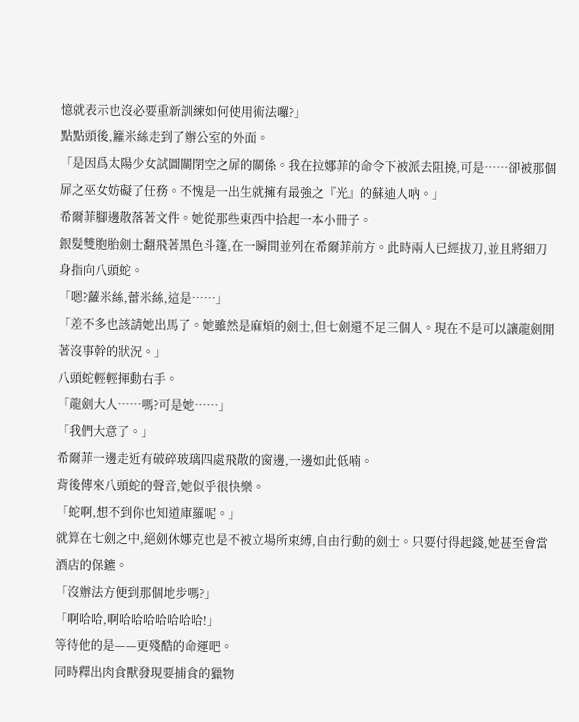憶就表示也沒必要重新訓練如何使用術法囉?」
點點頭後,籮米絲走到了辦公室的外面。
「是因爲太陽少女試圖關閉空之屝的關係。我在拉娜菲的命令下被派去阻撓,可是……卻被那個屝之巫女妨礙了任務。不愧是一出生就擁有最強之『光』的蘇迪人吶。」
希爾菲腳邊散落著文件。她從那些東西中拾起一本小冊子。
銀髮雙胞胎劍士翻飛著黑色斗篷,在一瞬間並列在希爾菲前方。此時兩人已經拔刀,並且將細刀身指向八頭蛇。
「嗯?蘿米絲,蕾米絲,這是……」
「差不多也該請她出馬了。她雖然是麻煩的劍士,但七劍還不足三個人。現在不是可以讓龍劍閒著沒事幹的狀況。」
八頭蛇輕輕揮動右手。
「龍劍大人……嗎?可是她……」
「我們大意了。」
希爾菲一邊走近有破碎玻璃四處飛散的窗邊,一邊如此低喃。
背後傳來八頭蛇的聲音,她似乎很快樂。
「蛇啊,想不到你也知道庫羅呢。」
就算在七劍之中,絕劍休娜克也是不被立場所束縛,自由行動的劍士。只要付得起錢,她甚至會當酒店的保鑣。
「沒辦法方便到那個地步嗎?」
「啊哈哈,啊哈哈哈哈哈哈哈!」
等待他的是——更殘酷的命運吧。
同時釋出肉食獸發現要捕食的獵物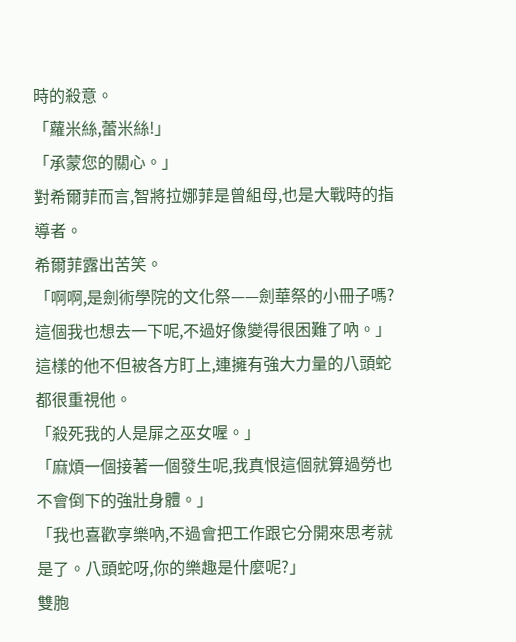時的殺意。
「蘿米絲,蕾米絲!」
「承蒙您的關心。」
對希爾菲而言,智將拉娜菲是曾組母,也是大戰時的指導者。
希爾菲露出苦笑。
「啊啊,是劍術學院的文化祭——劍華祭的小冊子嗎?這個我也想去一下呢,不過好像變得很困難了吶。」
這樣的他不但被各方盯上,連擁有強大力量的八頭蛇都很重視他。
「殺死我的人是屝之巫女喔。」
「麻煩一個接著一個發生呢,我真恨這個就算過勞也不會倒下的強壯身體。」
「我也喜歡享樂吶,不過會把工作跟它分開來思考就是了。八頭蛇呀,你的樂趣是什麼呢?」
雙胞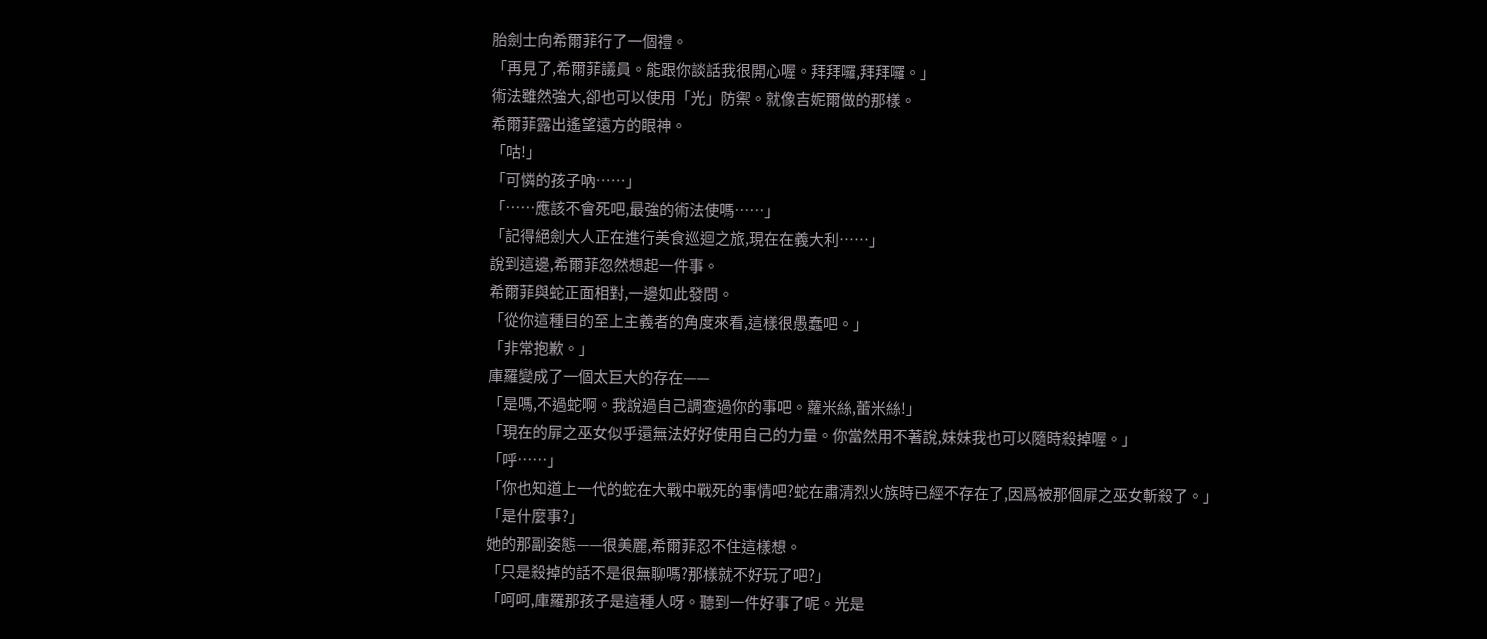胎劍士向希爾菲行了一個禮。
「再見了,希爾菲議員。能跟你談話我很開心喔。拜拜囉,拜拜囉。」
術法雖然強大,卻也可以使用「光」防禦。就像吉妮爾做的那樣。
希爾菲露出遙望遠方的眼神。
「咕!」
「可憐的孩子吶……」
「……應該不會死吧,最強的術法使嗎……」
「記得絕劍大人正在進行美食巡迴之旅,現在在義大利……」
說到這邊,希爾菲忽然想起一件事。
希爾菲與蛇正面相對,一邊如此發問。
「從你這種目的至上主義者的角度來看,這樣很愚蠢吧。」
「非常抱歉。」
庫羅變成了一個太巨大的存在——
「是嗎,不過蛇啊。我說過自己調查過你的事吧。蘿米絲,蕾米絲!」
「現在的屝之巫女似乎還無法好好使用自己的力量。你當然用不著說,妹妹我也可以隨時殺掉喔。」
「呼……」
「你也知道上一代的蛇在大戰中戰死的事情吧?蛇在肅清烈火族時已經不存在了,因爲被那個屝之巫女斬殺了。」
「是什麼事?」
她的那副姿態——很美麗,希爾菲忍不住這樣想。
「只是殺掉的話不是很無聊嗎?那樣就不好玩了吧?」
「呵呵,庫羅那孩子是這種人呀。聽到一件好事了呢。光是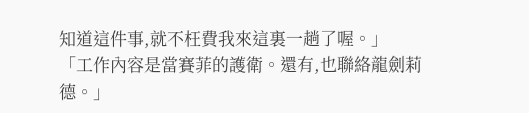知道這件事,就不枉費我來這裏一趟了喔。」
「工作內容是當賽菲的護衛。還有,也聯絡龍劍莉德。」